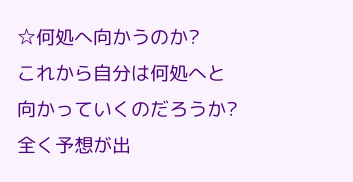☆何処へ向かうのか?
これから自分は何処へと向かっていくのだろうか?
全く予想が出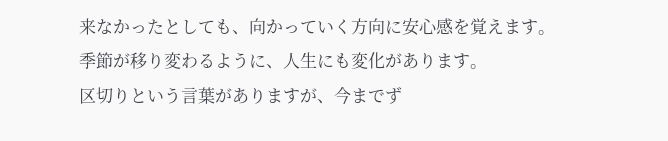来なかったとしても、向かっていく方向に安心感を覚えます。
季節が移り変わるように、人生にも変化があります。
区切りという言葉がありますが、今までず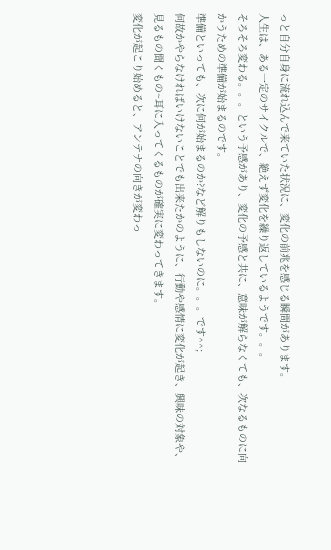っと自分自身に流れ込んで来ていた状況に、変化の前兆を感じる瞬間があります。
人生は、ある一定のサイクルで、絶えず変化を繰り返しているようです。。。
そろそろ変わる。。。という予感があり、変化の予感と共に、意味が解らなくても、次なるものに向かうための準備が始まるのです。
準備といっても、次に何が始まるのか?など解りもしないのに。。。です^^;
何故かやらなければいけないことでも出来たかのように、行動や感情に変化が起き、興味の対象や、見るもの聞くもの~耳に入ってくるものが確実に変わってきます。
変化が起こり始めると、アンテナの向きが変わっ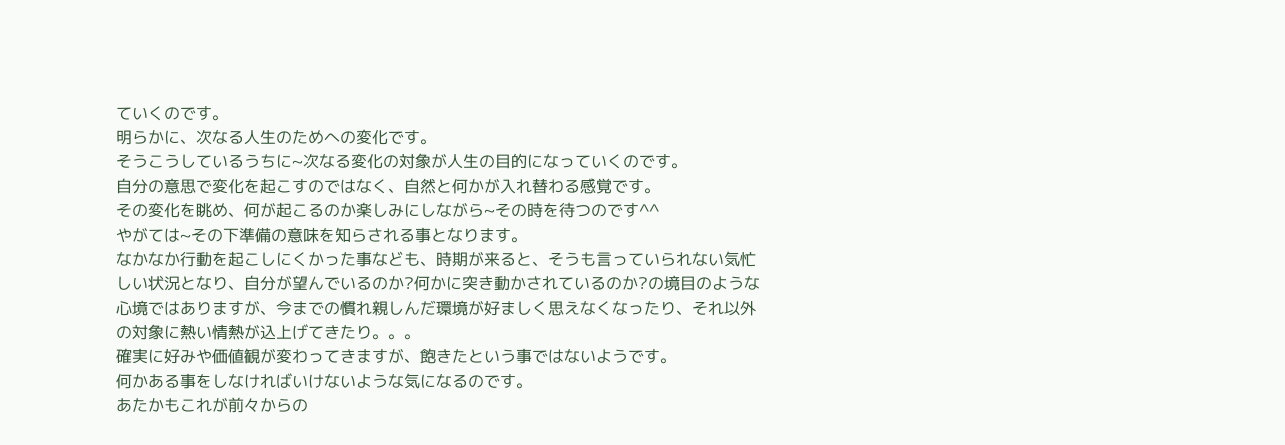ていくのです。
明らかに、次なる人生のためへの変化です。
そうこうしているうちに~次なる変化の対象が人生の目的になっていくのです。
自分の意思で変化を起こすのではなく、自然と何かが入れ替わる感覚です。
その変化を眺め、何が起こるのか楽しみにしながら~その時を待つのです^^
やがては~その下準備の意味を知らされる事となります。
なかなか行動を起こしにくかった事なども、時期が来ると、そうも言っていられない気忙しい状況となり、自分が望んでいるのか?何かに突き動かされているのか?の境目のような心境ではありますが、今までの慣れ親しんだ環境が好ましく思えなくなったり、それ以外の対象に熱い情熱が込上げてきたり。。。
確実に好みや価値観が変わってきますが、飽きたという事ではないようです。
何かある事をしなければいけないような気になるのです。
あたかもこれが前々からの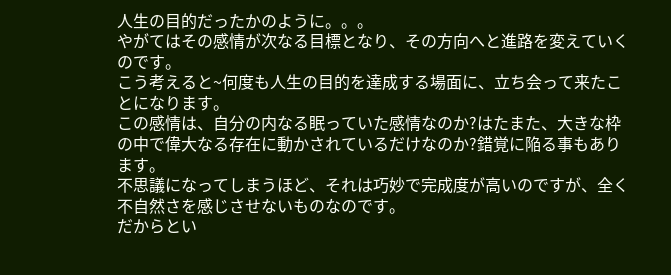人生の目的だったかのように。。。
やがてはその感情が次なる目標となり、その方向へと進路を変えていくのです。
こう考えると~何度も人生の目的を達成する場面に、立ち会って来たことになります。
この感情は、自分の内なる眠っていた感情なのか?はたまた、大きな枠の中で偉大なる存在に動かされているだけなのか?錯覚に陥る事もあります。
不思議になってしまうほど、それは巧妙で完成度が高いのですが、全く不自然さを感じさせないものなのです。
だからとい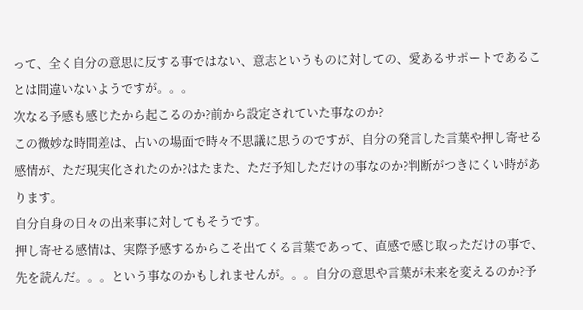って、全く自分の意思に反する事ではない、意志というものに対しての、愛あるサポートであることは間違いないようですが。。。
次なる予感も感じたから起こるのか?前から設定されていた事なのか?
この微妙な時間差は、占いの場面で時々不思議に思うのですが、自分の発言した言葉や押し寄せる感情が、ただ現実化されたのか?はたまた、ただ予知しただけの事なのか?判断がつきにくい時があります。
自分自身の日々の出来事に対してもそうです。
押し寄せる感情は、実際予感するからこそ出てくる言葉であって、直感で感じ取っただけの事で、先を読んだ。。。という事なのかもしれませんが。。。自分の意思や言葉が未来を変えるのか?予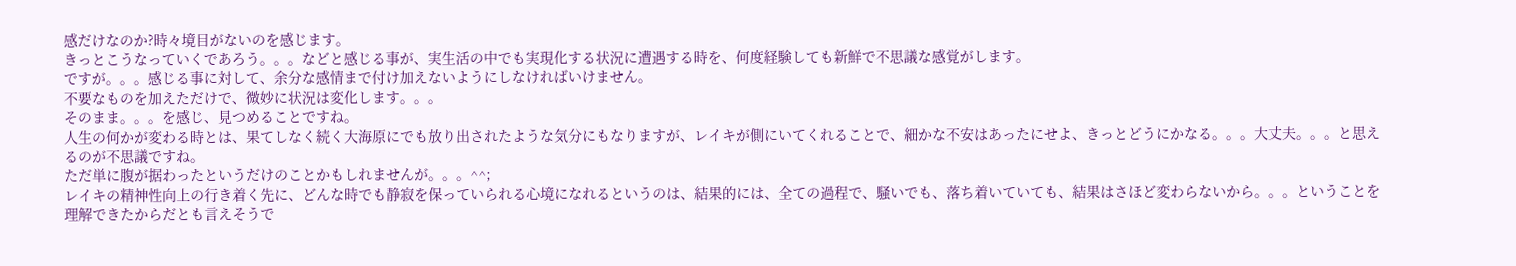感だけなのか?時々境目がないのを感じます。
きっとこうなっていくであろう。。。などと感じる事が、実生活の中でも実現化する状況に遭遇する時を、何度経験しても新鮮で不思議な感覚がします。
ですが。。。感じる事に対して、余分な感情まで付け加えないようにしなければいけません。
不要なものを加えただけで、微妙に状況は変化します。。。
そのまま。。。を感じ、見つめることですね。
人生の何かが変わる時とは、果てしなく続く大海原にでも放り出されたような気分にもなりますが、レイキが側にいてくれることで、細かな不安はあったにせよ、きっとどうにかなる。。。大丈夫。。。と思えるのが不思議ですね。
ただ単に腹が据わったというだけのことかもしれませんが。。。^^;
レイキの精神性向上の行き着く先に、どんな時でも静寂を保っていられる心境になれるというのは、結果的には、全ての過程で、騒いでも、落ち着いていても、結果はさほど変わらないから。。。ということを理解できたからだとも言えそうで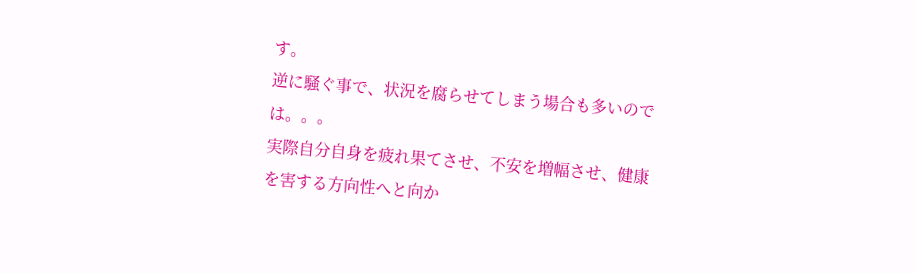す。
逆に騒ぐ事で、状況を腐らせてしまう場合も多いのでは。。。
実際自分自身を疲れ果てさせ、不安を増幅させ、健康を害する方向性へと向か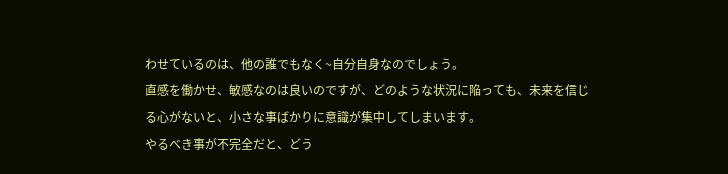わせているのは、他の誰でもなく~自分自身なのでしょう。
直感を働かせ、敏感なのは良いのですが、どのような状況に陥っても、未来を信じる心がないと、小さな事ばかりに意識が集中してしまいます。
やるべき事が不完全だと、どう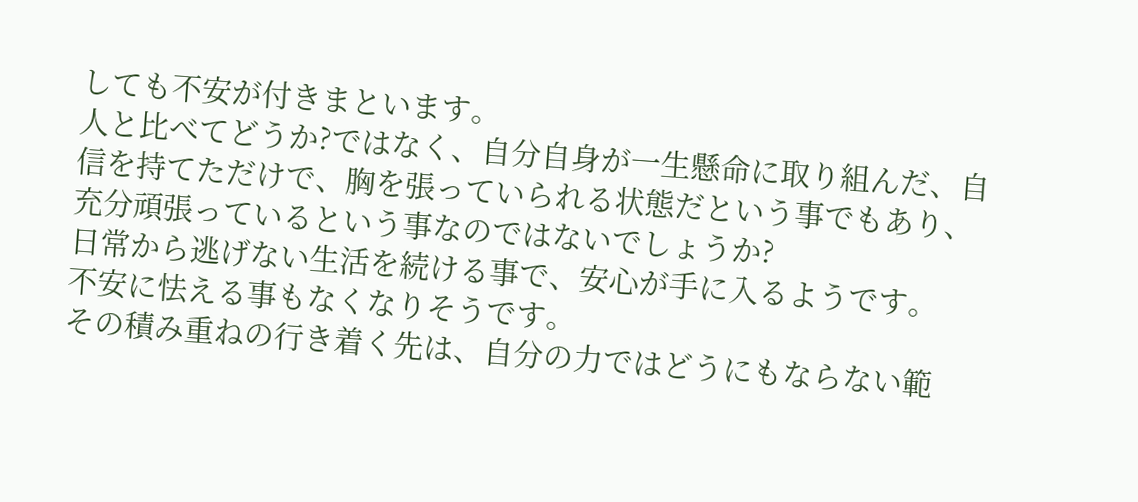しても不安が付きまといます。
人と比べてどうか?ではなく、自分自身が一生懸命に取り組んだ、自信を持てただけで、胸を張っていられる状態だという事でもあり、充分頑張っているという事なのではないでしょうか?
日常から逃げない生活を続ける事で、安心が手に入るようです。
不安に怯える事もなくなりそうです。
その積み重ねの行き着く先は、自分の力ではどうにもならない範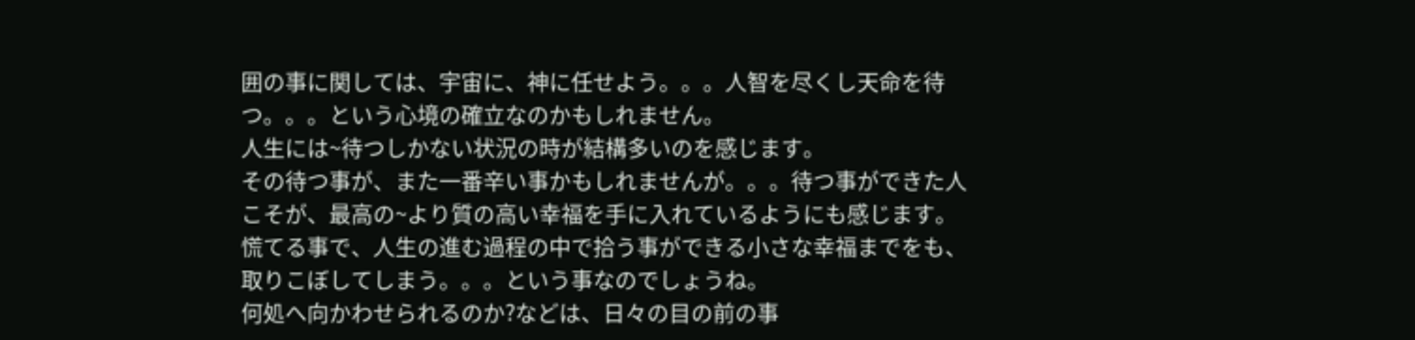囲の事に関しては、宇宙に、神に任せよう。。。人智を尽くし天命を待つ。。。という心境の確立なのかもしれません。
人生には~待つしかない状況の時が結構多いのを感じます。
その待つ事が、また一番辛い事かもしれませんが。。。待つ事ができた人こそが、最高の~より質の高い幸福を手に入れているようにも感じます。
慌てる事で、人生の進む過程の中で拾う事ができる小さな幸福までをも、取りこぼしてしまう。。。という事なのでしょうね。
何処へ向かわせられるのか?などは、日々の目の前の事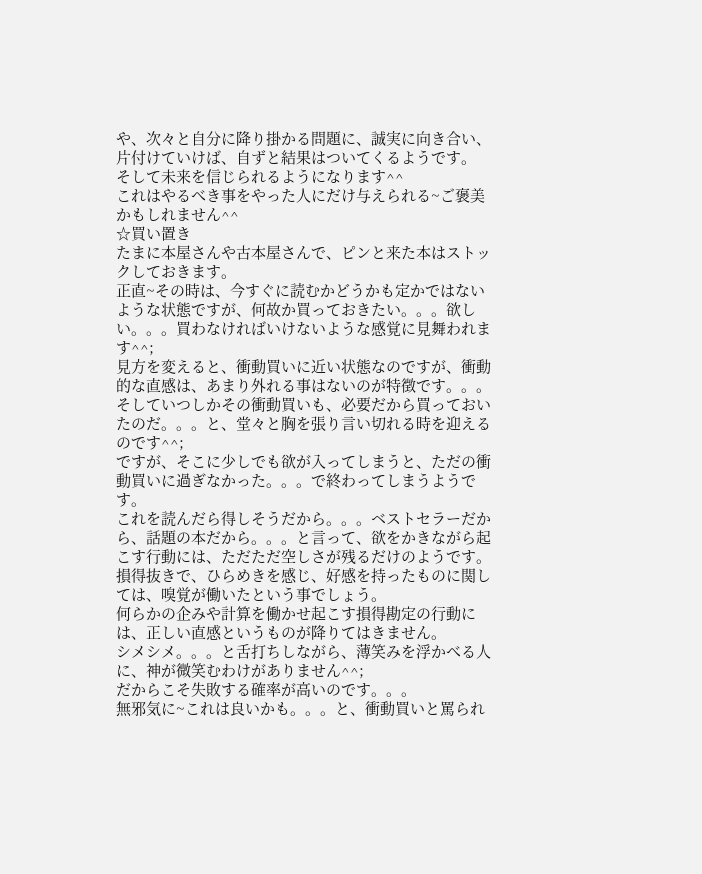や、次々と自分に降り掛かる問題に、誠実に向き合い、片付けていけば、自ずと結果はついてくるようです。
そして未来を信じられるようになります^^
これはやるべき事をやった人にだけ与えられる~ご褒美かもしれません^^
☆買い置き
たまに本屋さんや古本屋さんで、ピンと来た本はストックしておきます。
正直~その時は、今すぐに読むかどうかも定かではないような状態ですが、何故か買っておきたい。。。欲しい。。。買わなければいけないような感覚に見舞われます^^;
見方を変えると、衝動買いに近い状態なのですが、衝動的な直感は、あまり外れる事はないのが特徴です。。。
そしていつしかその衝動買いも、必要だから買っておいたのだ。。。と、堂々と胸を張り言い切れる時を迎えるのです^^;
ですが、そこに少しでも欲が入ってしまうと、ただの衝動買いに過ぎなかった。。。で終わってしまうようです。
これを読んだら得しそうだから。。。ベストセラーだから、話題の本だから。。。と言って、欲をかきながら起こす行動には、ただただ空しさが残るだけのようです。
損得抜きで、ひらめきを感じ、好感を持ったものに関しては、嗅覚が働いたという事でしょう。
何らかの企みや計算を働かせ起こす損得勘定の行動には、正しい直感というものが降りてはきません。
シメシメ。。。と舌打ちしながら、薄笑みを浮かべる人に、神が微笑むわけがありません^^;
だからこそ失敗する確率が高いのです。。。
無邪気に~これは良いかも。。。と、衝動買いと罵られ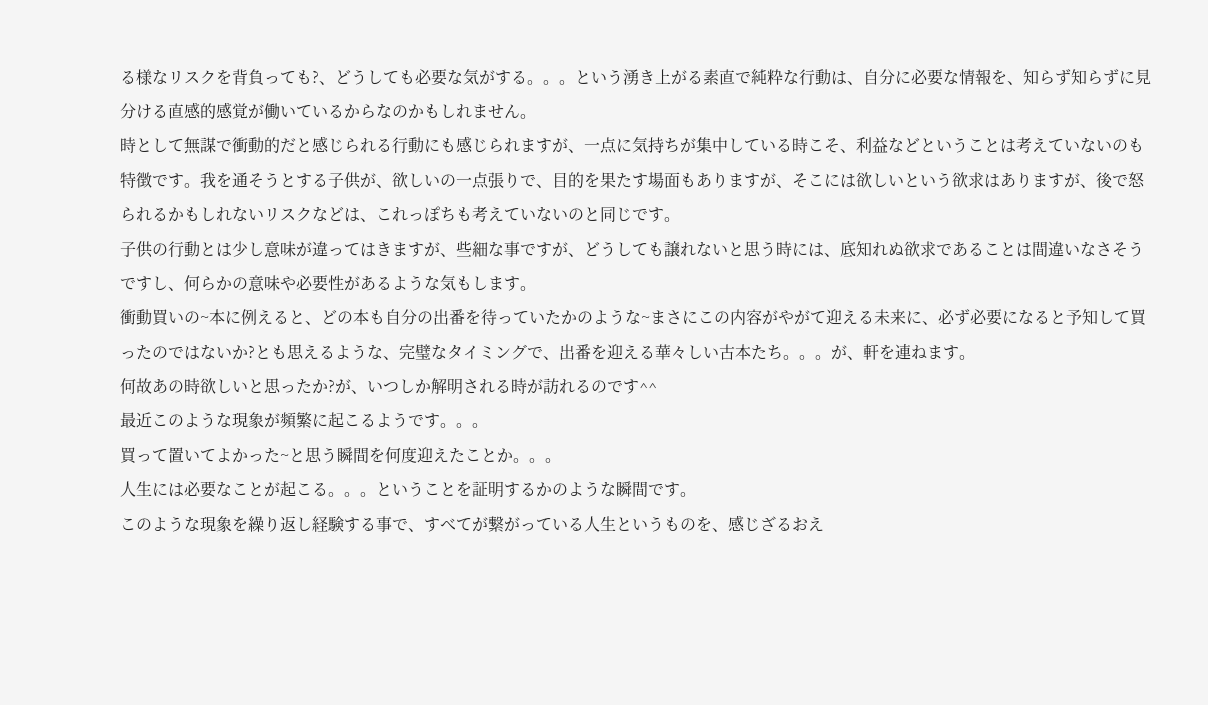る様なリスクを背負っても?、どうしても必要な気がする。。。という湧き上がる素直で純粋な行動は、自分に必要な情報を、知らず知らずに見分ける直感的感覚が働いているからなのかもしれません。
時として無謀で衝動的だと感じられる行動にも感じられますが、一点に気持ちが集中している時こそ、利益などということは考えていないのも特徴です。我を通そうとする子供が、欲しいの一点張りで、目的を果たす場面もありますが、そこには欲しいという欲求はありますが、後で怒られるかもしれないリスクなどは、これっぽちも考えていないのと同じです。
子供の行動とは少し意味が違ってはきますが、些細な事ですが、どうしても譲れないと思う時には、底知れぬ欲求であることは間違いなさそうですし、何らかの意味や必要性があるような気もします。
衝動買いの~本に例えると、どの本も自分の出番を待っていたかのような~まさにこの内容がやがて迎える未来に、必ず必要になると予知して買ったのではないか?とも思えるような、完璧なタイミングで、出番を迎える華々しい古本たち。。。が、軒を連ねます。
何故あの時欲しいと思ったか?が、いつしか解明される時が訪れるのです^^
最近このような現象が頻繁に起こるようです。。。
買って置いてよかった~と思う瞬間を何度迎えたことか。。。
人生には必要なことが起こる。。。ということを証明するかのような瞬間です。
このような現象を繰り返し経験する事で、すべてが繋がっている人生というものを、感じざるおえ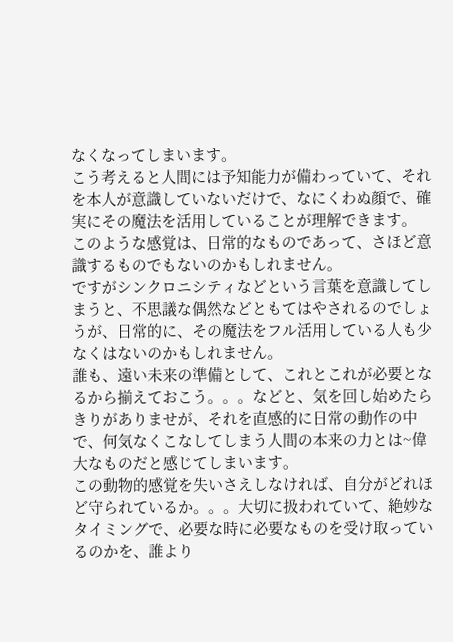なくなってしまいます。
こう考えると人間には予知能力が備わっていて、それを本人が意識していないだけで、なにくわぬ顔で、確実にその魔法を活用していることが理解できます。
このような感覚は、日常的なものであって、さほど意識するものでもないのかもしれません。
ですがシンクロニシティなどという言葉を意識してしまうと、不思議な偶然などともてはやされるのでしょうが、日常的に、その魔法をフル活用している人も少なくはないのかもしれません。
誰も、遠い未来の準備として、これとこれが必要となるから揃えておこう。。。などと、気を回し始めたらきりがありませが、それを直感的に日常の動作の中で、何気なくこなしてしまう人間の本来の力とは~偉大なものだと感じてしまいます。
この動物的感覚を失いさえしなければ、自分がどれほど守られているか。。。大切に扱われていて、絶妙なタイミングで、必要な時に必要なものを受け取っているのかを、誰より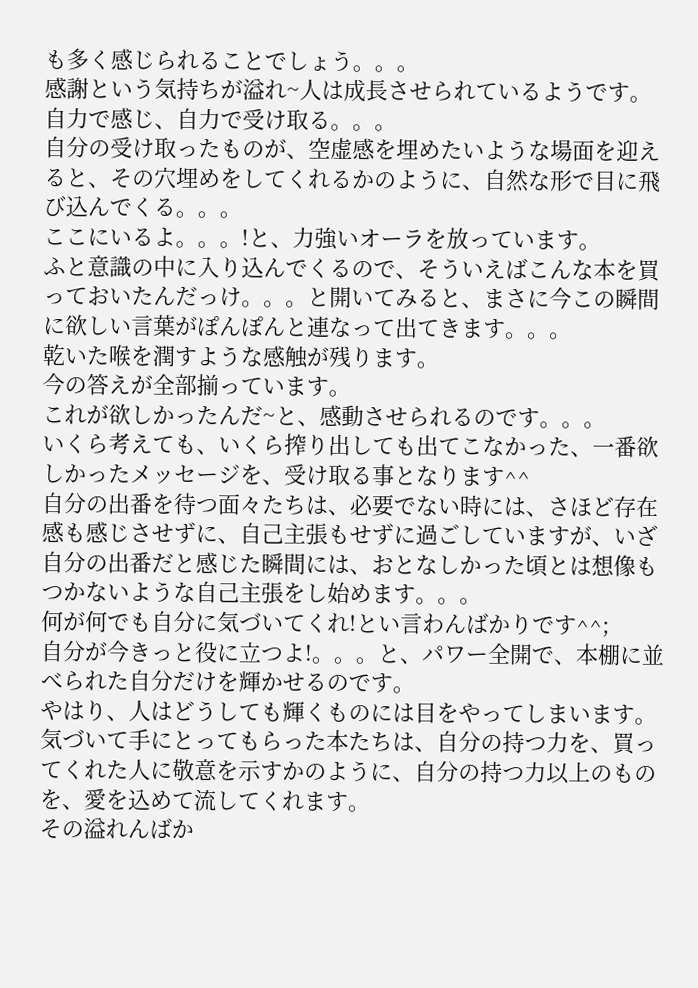も多く感じられることでしょう。。。
感謝という気持ちが溢れ~人は成長させられているようです。
自力で感じ、自力で受け取る。。。
自分の受け取ったものが、空虚感を埋めたいような場面を迎えると、その穴埋めをしてくれるかのように、自然な形で目に飛び込んでくる。。。
ここにいるよ。。。!と、力強いオーラを放っています。
ふと意識の中に入り込んでくるので、そういえばこんな本を買っておいたんだっけ。。。と開いてみると、まさに今この瞬間に欲しい言葉がぽんぽんと連なって出てきます。。。
乾いた喉を潤すような感触が残ります。
今の答えが全部揃っています。
これが欲しかったんだ~と、感動させられるのです。。。
いくら考えても、いくら搾り出しても出てこなかった、一番欲しかったメッセージを、受け取る事となります^^
自分の出番を待つ面々たちは、必要でない時には、さほど存在感も感じさせずに、自己主張もせずに過ごしていますが、いざ自分の出番だと感じた瞬間には、おとなしかった頃とは想像もつかないような自己主張をし始めます。。。
何が何でも自分に気づいてくれ!とい言わんばかりです^^;
自分が今きっと役に立つよ!。。。と、パワー全開で、本棚に並べられた自分だけを輝かせるのです。
やはり、人はどうしても輝くものには目をやってしまいます。
気づいて手にとってもらった本たちは、自分の持つ力を、買ってくれた人に敬意を示すかのように、自分の持つ力以上のものを、愛を込めて流してくれます。
その溢れんばか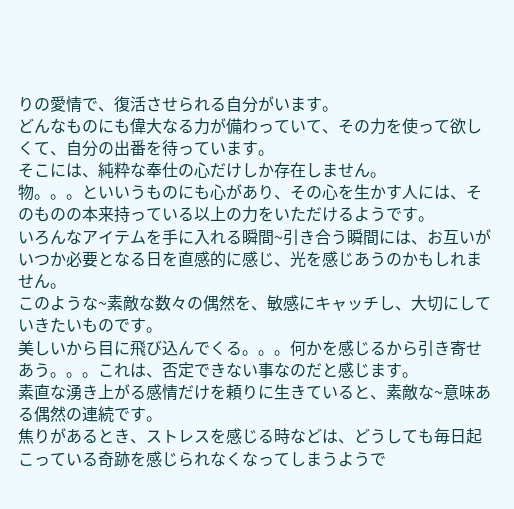りの愛情で、復活させられる自分がいます。
どんなものにも偉大なる力が備わっていて、その力を使って欲しくて、自分の出番を待っています。
そこには、純粋な奉仕の心だけしか存在しません。
物。。。といいうものにも心があり、その心を生かす人には、そのものの本来持っている以上の力をいただけるようです。
いろんなアイテムを手に入れる瞬間~引き合う瞬間には、お互いがいつか必要となる日を直感的に感じ、光を感じあうのかもしれません。
このような~素敵な数々の偶然を、敏感にキャッチし、大切にしていきたいものです。
美しいから目に飛び込んでくる。。。何かを感じるから引き寄せあう。。。これは、否定できない事なのだと感じます。
素直な湧き上がる感情だけを頼りに生きていると、素敵な~意味ある偶然の連続です。
焦りがあるとき、ストレスを感じる時などは、どうしても毎日起こっている奇跡を感じられなくなってしまうようで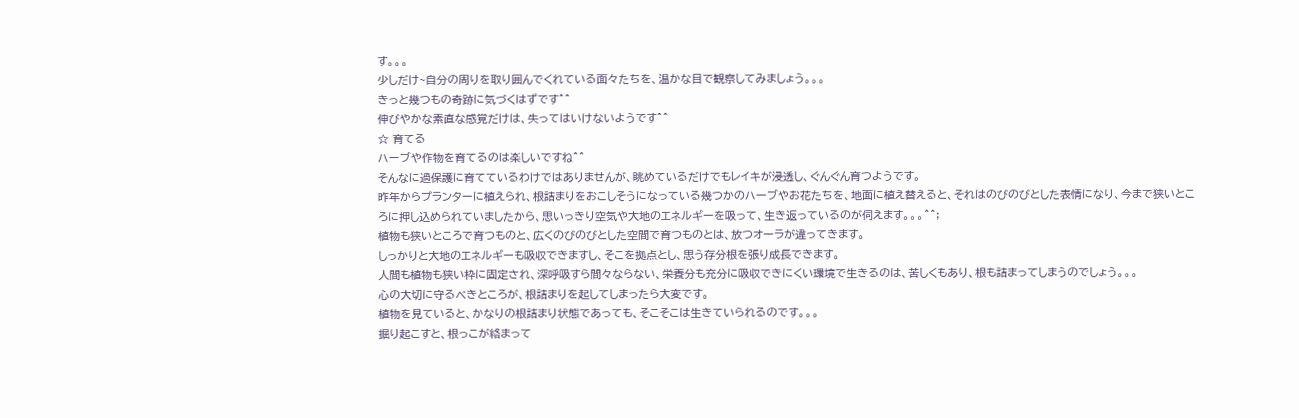す。。。
少しだけ~自分の周りを取り囲んでくれている面々たちを、温かな目で観察してみましょう。。。
きっと幾つもの奇跡に気づくはずです^^
伸びやかな素直な感覚だけは、失ってはいけないようです^^
☆ 育てる
ハーブや作物を育てるのは楽しいですね^^
そんなに過保護に育てているわけではありませんが、眺めているだけでもレイキが浸透し、ぐんぐん育つようです。
昨年からプランターに植えられ、根詰まりをおこしそうになっている幾つかのハーブやお花たちを、地面に植え替えると、それはのびのびとした表情になり、今まで狭いところに押し込められていましたから、思いっきり空気や大地のエネルギーを吸って、生き返っているのが伺えます。。。^^;
植物も狭いところで育つものと、広くのびのびとした空間で育つものとは、放つオーラが違ってきます。
しっかりと大地のエネルギーも吸収できますし、そこを拠点とし、思う存分根を張り成長できます。
人間も植物も狭い枠に固定され、深呼吸すら間々ならない、栄養分も充分に吸収できにくい環境で生きるのは、苦しくもあり、根も詰まってしまうのでしょう。。。
心の大切に守るべきところが、根詰まりを起してしまったら大変です。
植物を見ていると、かなりの根詰まり状態であっても、そこそこは生きていられるのです。。。
掘り起こすと、根っこが絡まって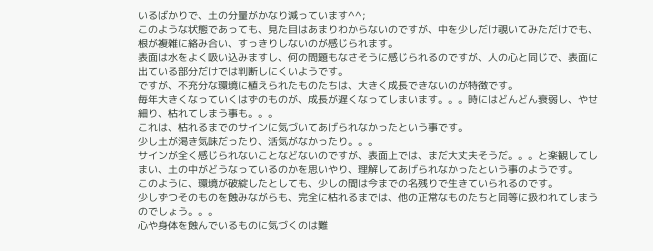いるばかりで、土の分量がかなり減っています^^;
このような状態であっても、見た目はあまりわからないのですが、中を少しだけ覗いてみただけでも、根が複雑に絡み合い、すっきりしないのが感じられます。
表面は水をよく吸い込みますし、何の問題もなさそうに感じられるのですが、人の心と同じで、表面に出ている部分だけでは判断しにくいようです。
ですが、不充分な環境に植えられたものたちは、大きく成長できないのが特徴です。
毎年大きくなっていくはずのものが、成長が遅くなってしまいます。。。時にはどんどん衰弱し、やせ細り、枯れてしまう事も。。。
これは、枯れるまでのサインに気づいてあげられなかったという事です。
少し土が渇き気味だったり、活気がなかったり。。。
サインが全く感じられないことなどないのですが、表面上では、まだ大丈夫そうだ。。。と楽観してしまい、土の中がどうなっているのかを思いやり、理解してあげられなかったという事のようです。
このように、環境が破綻したとしても、少しの間は今までの名残りで生きていられるのです。
少しずつそのものを蝕みながらも、完全に枯れるまでは、他の正常なものたちと同等に扱われてしまうのでしょう。。。
心や身体を蝕んでいるものに気づくのは難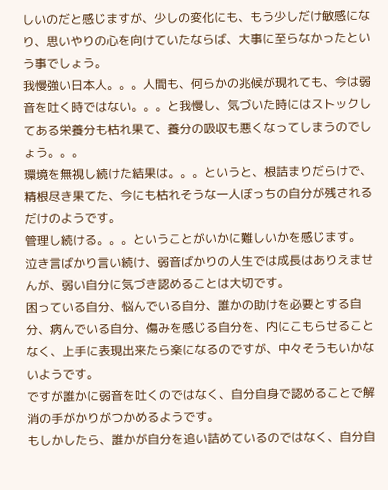しいのだと感じますが、少しの変化にも、もう少しだけ敏感になり、思いやりの心を向けていたならば、大事に至らなかったという事でしょう。
我慢強い日本人。。。人間も、何らかの兆候が現れても、今は弱音を吐く時ではない。。。と我慢し、気づいた時にはストックしてある栄養分も枯れ果て、養分の吸収も悪くなってしまうのでしょう。。。
環境を無視し続けた結果は。。。というと、根詰まりだらけで、精根尽き果てた、今にも枯れそうな一人ぼっちの自分が残されるだけのようです。
管理し続ける。。。ということがいかに難しいかを感じます。
泣き言ばかり言い続け、弱音ばかりの人生では成長はありえませんが、弱い自分に気づき認めることは大切です。
困っている自分、悩んでいる自分、誰かの助けを必要とする自分、病んでいる自分、傷みを感じる自分を、内にこもらせることなく、上手に表現出来たら楽になるのですが、中々そうもいかないようです。
ですが誰かに弱音を吐くのではなく、自分自身で認めることで解消の手がかりがつかめるようです。
もしかしたら、誰かが自分を追い詰めているのではなく、自分自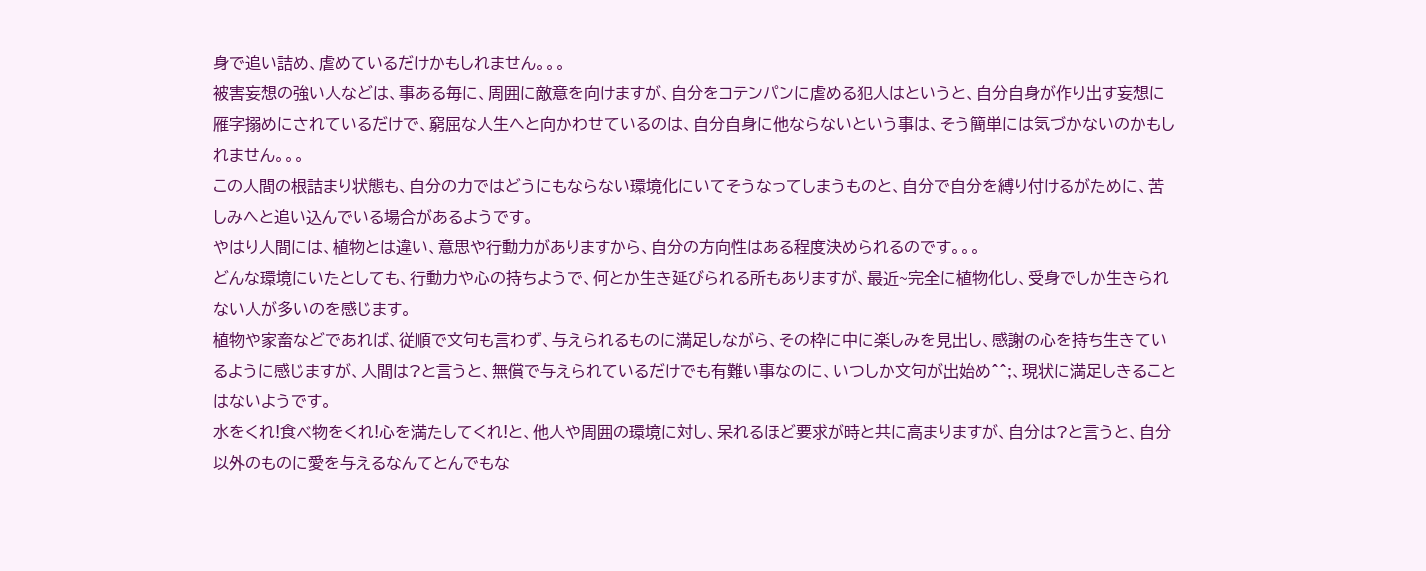身で追い詰め、虐めているだけかもしれません。。。
被害妄想の強い人などは、事ある毎に、周囲に敵意を向けますが、自分をコテンパンに虐める犯人はというと、自分自身が作り出す妄想に雁字搦めにされているだけで、窮屈な人生へと向かわせているのは、自分自身に他ならないという事は、そう簡単には気づかないのかもしれません。。。
この人間の根詰まり状態も、自分の力ではどうにもならない環境化にいてそうなってしまうものと、自分で自分を縛り付けるがために、苦しみへと追い込んでいる場合があるようです。
やはり人間には、植物とは違い、意思や行動力がありますから、自分の方向性はある程度決められるのです。。。
どんな環境にいたとしても、行動力や心の持ちようで、何とか生き延びられる所もありますが、最近~完全に植物化し、受身でしか生きられない人が多いのを感じます。
植物や家畜などであれば、従順で文句も言わず、与えられるものに満足しながら、その枠に中に楽しみを見出し、感謝の心を持ち生きているように感じますが、人間は?と言うと、無償で与えられているだけでも有難い事なのに、いつしか文句が出始め^^;、現状に満足しきることはないようです。
水をくれ!食べ物をくれ!心を満たしてくれ!と、他人や周囲の環境に対し、呆れるほど要求が時と共に高まりますが、自分は?と言うと、自分以外のものに愛を与えるなんてとんでもな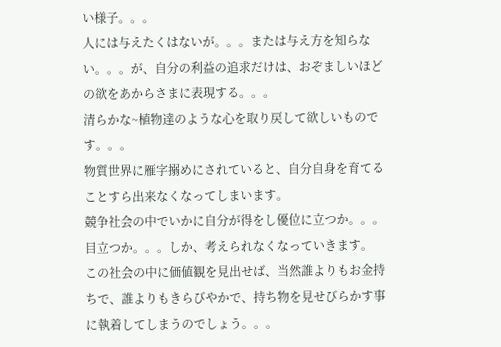い様子。。。
人には与えたくはないが。。。または与え方を知らない。。。が、自分の利益の追求だけは、おぞましいほどの欲をあからさまに表現する。。。
清らかな~植物達のような心を取り戻して欲しいものです。。。
物質世界に雁字搦めにされていると、自分自身を育てることすら出来なくなってしまいます。
競争社会の中でいかに自分が得をし優位に立つか。。。目立つか。。。しか、考えられなくなっていきます。
この社会の中に価値観を見出せば、当然誰よりもお金持ちで、誰よりもきらびやかで、持ち物を見せびらかす事に執着してしまうのでしょう。。。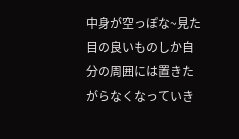中身が空っぽな~見た目の良いものしか自分の周囲には置きたがらなくなっていき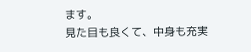ます。
見た目も良くて、中身も充実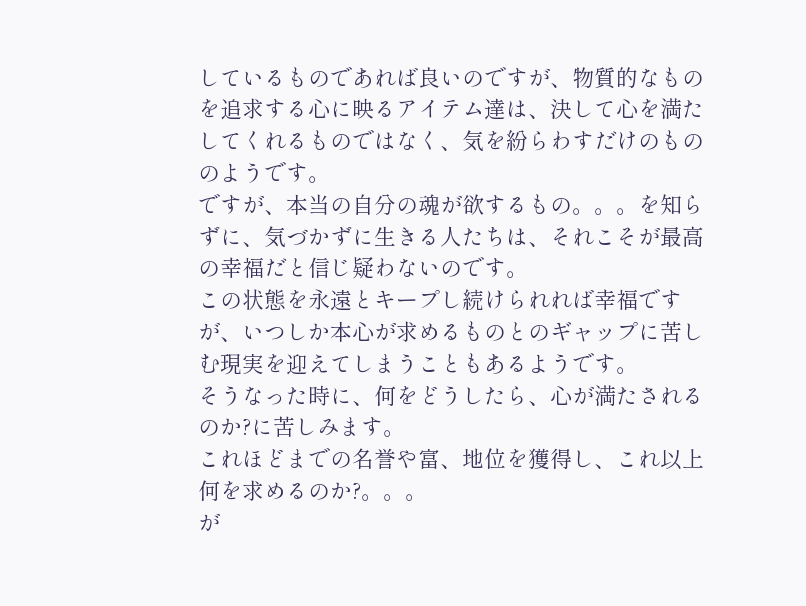しているものであれば良いのですが、物質的なものを追求する心に映るアイテム達は、決して心を満たしてくれるものではなく、気を紛らわすだけのもののようです。
ですが、本当の自分の魂が欲するもの。。。を知らずに、気づかずに生きる人たちは、それこそが最高の幸福だと信じ疑わないのです。
この状態を永遠とキープし続けられれば幸福ですが、いつしか本心が求めるものとのギャップに苦しむ現実を迎えてしまうこともあるようです。
そうなった時に、何をどうしたら、心が満たされるのか?に苦しみます。
これほどまでの名誉や富、地位を獲得し、これ以上何を求めるのか?。。。
が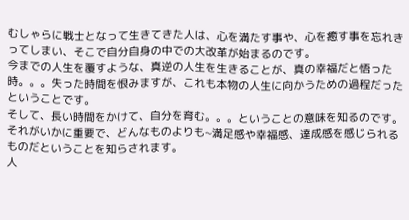むしゃらに戦士となって生きてきた人は、心を満たす事や、心を癒す事を忘れきってしまい、そこで自分自身の中での大改革が始まるのです。
今までの人生を覆すような、真逆の人生を生きることが、真の幸福だと悟った時。。。失った時間を恨みますが、これも本物の人生に向かうための過程だったということです。
そして、長い時間をかけて、自分を育む。。。ということの意味を知るのです。
それがいかに重要で、どんなものよりも~満足感や幸福感、達成感を感じられるものだということを知らされます。
人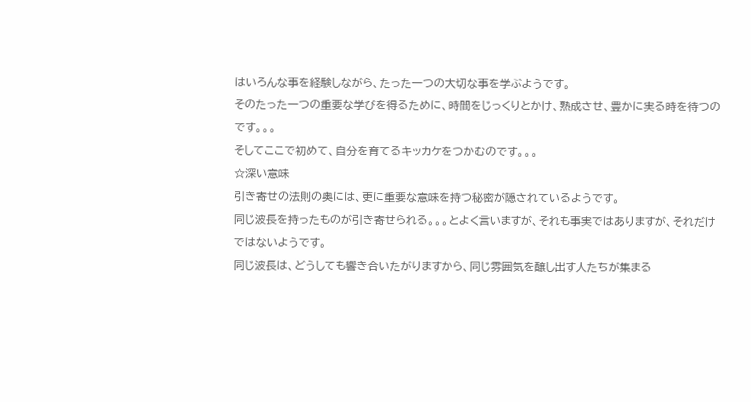はいろんな事を経験しながら、たった一つの大切な事を学ぶようです。
そのたった一つの重要な学びを得るために、時間をじっくりとかけ、熟成させ、豊かに実る時を待つのです。。。
そしてここで初めて、自分を育てるキッカケをつかむのです。。。
☆深い意味
引き寄せの法則の奥には、更に重要な意味を持つ秘密が隠されているようです。
同じ波長を持ったものが引き寄せられる。。。とよく言いますが、それも事実ではありますが、それだけではないようです。
同じ波長は、どうしても響き合いたがりますから、同じ雰囲気を醸し出す人たちが集まる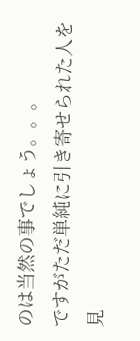のは当然の事でしょう。。。
ですがただ単純に引き寄せられた人を見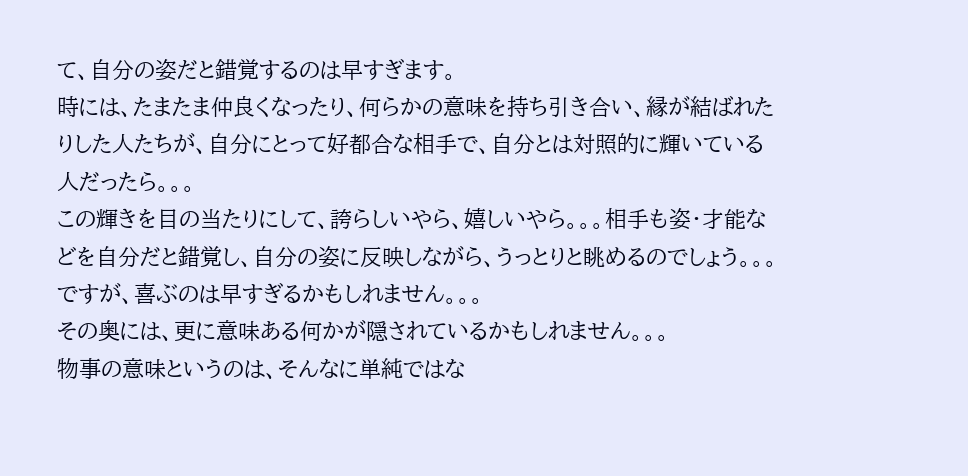て、自分の姿だと錯覚するのは早すぎます。
時には、たまたま仲良くなったり、何らかの意味を持ち引き合い、縁が結ばれたりした人たちが、自分にとって好都合な相手で、自分とは対照的に輝いている人だったら。。。
この輝きを目の当たりにして、誇らしいやら、嬉しいやら。。。相手も姿・才能などを自分だと錯覚し、自分の姿に反映しながら、うっとりと眺めるのでしょう。。。
ですが、喜ぶのは早すぎるかもしれません。。。
その奥には、更に意味ある何かが隠されているかもしれません。。。
物事の意味というのは、そんなに単純ではな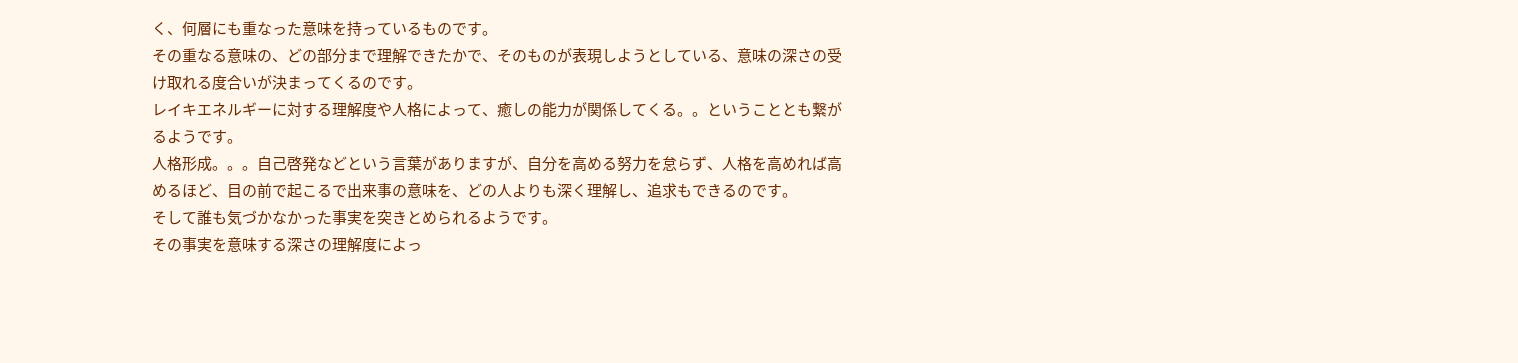く、何層にも重なった意味を持っているものです。
その重なる意味の、どの部分まで理解できたかで、そのものが表現しようとしている、意味の深さの受け取れる度合いが決まってくるのです。
レイキエネルギーに対する理解度や人格によって、癒しの能力が関係してくる。。ということとも繋がるようです。
人格形成。。。自己啓発などという言葉がありますが、自分を高める努力を怠らず、人格を高めれば高めるほど、目の前で起こるで出来事の意味を、どの人よりも深く理解し、追求もできるのです。
そして誰も気づかなかった事実を突きとめられるようです。
その事実を意味する深さの理解度によっ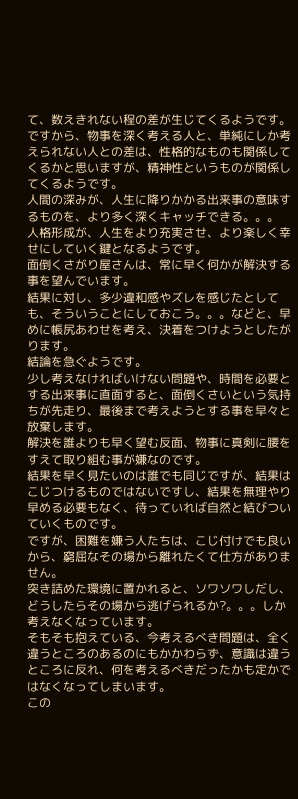て、数えきれない程の差が生じてくるようです。
ですから、物事を深く考える人と、単純にしか考えられない人との差は、性格的なものも関係してくるかと思いますが、精神性というものが関係してくるようです。
人間の深みが、人生に降りかかる出来事の意味するものを、より多く深くキャッチできる。。。
人格形成が、人生をより充実させ、より楽しく幸せにしていく鍵となるようです。
面倒くさがり屋さんは、常に早く何かが解決する事を望んでいます。
結果に対し、多少違和感やズレを感じたとしても、そういうことにしておこう。。。などと、早めに帳尻あわせを考え、決着をつけようとしたがります。
結論を急ぐようです。
少し考えなければいけない問題や、時間を必要とする出来事に直面すると、面倒くさいという気持ちが先走り、最後まで考えようとする事を早々と放棄します。
解決を誰よりも早く望む反面、物事に真剣に腰をすえて取り組む事が嫌なのです。
結果を早く見たいのは誰でも同じですが、結果はこじつけるものではないですし、結果を無理やり早める必要もなく、待っていれば自然と結びついていくものです。
ですが、困難を嫌う人たちは、こじ付けでも良いから、窮屈なその場から離れたくて仕方がありません。
突き詰めた環境に置かれると、ソワソワしだし、どうしたらその場から逃げられるか?。。。しか考えなくなっています。
そもそも抱えている、今考えるべき問題は、全く違うところのあるのにもかかわらず、意識は違うところに反れ、何を考えるべきだったかも定かではなくなってしまいます。
この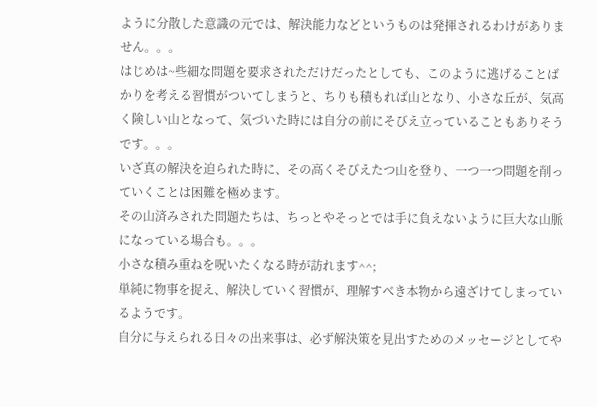ように分散した意識の元では、解決能力などというものは発揮されるわけがありません。。。
はじめは~些細な問題を要求されただけだったとしても、このように逃げることばかりを考える習慣がついてしまうと、ちりも積もれば山となり、小さな丘が、気高く険しい山となって、気づいた時には自分の前にそびえ立っていることもありそうです。。。
いざ真の解決を迫られた時に、その高くそびえたつ山を登り、一つ一つ問題を削っていくことは困難を極めます。
その山済みされた問題たちは、ちっとやそっとでは手に負えないように巨大な山脈になっている場合も。。。
小さな積み重ねを呪いたくなる時が訪れます^^;
単純に物事を捉え、解決していく習慣が、理解すべき本物から遠ざけてしまっているようです。
自分に与えられる日々の出来事は、必ず解決策を見出すためのメッセージとしてや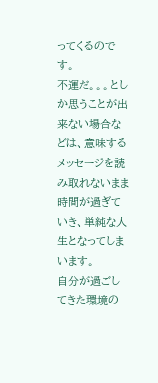ってくるのです。
不運だ。。。としか思うことが出来ない場合などは、意味するメッセージを読み取れないまま時間が過ぎていき、単純な人生となってしまいます。
自分が過ごしてきた環境の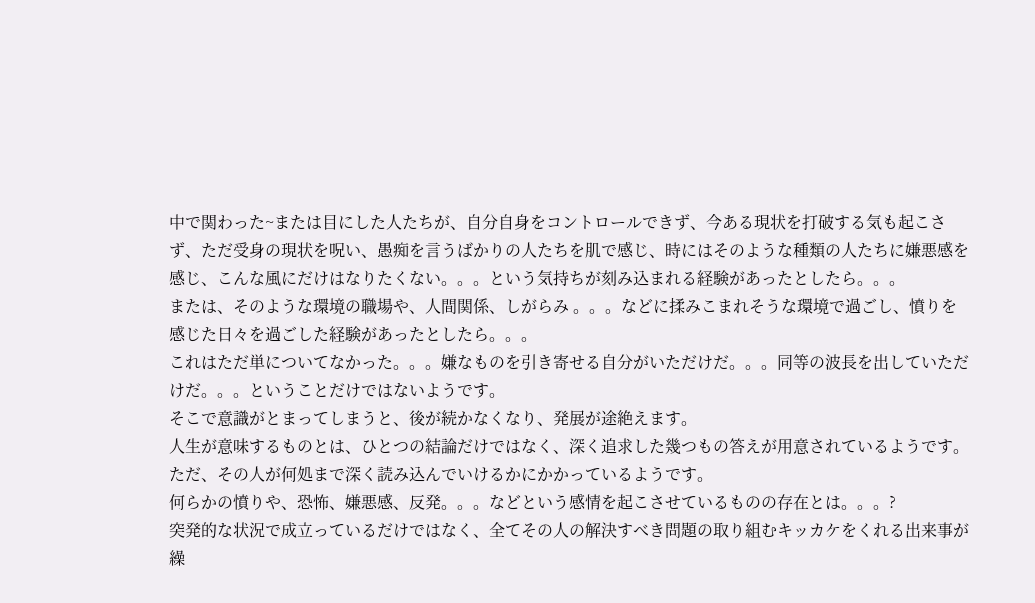中で関わった~または目にした人たちが、自分自身をコントロールできず、今ある現状を打破する気も起こさず、ただ受身の現状を呪い、愚痴を言うばかりの人たちを肌で感じ、時にはそのような種類の人たちに嫌悪感を感じ、こんな風にだけはなりたくない。。。という気持ちが刻み込まれる経験があったとしたら。。。
または、そのような環境の職場や、人間関係、しがらみ 。。。などに揉みこまれそうな環境で過ごし、憤りを感じた日々を過ごした経験があったとしたら。。。
これはただ単についてなかった。。。嫌なものを引き寄せる自分がいただけだ。。。同等の波長を出していただけだ。。。ということだけではないようです。
そこで意識がとまってしまうと、後が続かなくなり、発展が途絶えます。
人生が意味するものとは、ひとつの結論だけではなく、深く追求した幾つもの答えが用意されているようです。
ただ、その人が何処まで深く読み込んでいけるかにかかっているようです。
何らかの憤りや、恐怖、嫌悪感、反発。。。などという感情を起こさせているものの存在とは。。。?
突発的な状況で成立っているだけではなく、全てその人の解決すべき問題の取り組むキッカケをくれる出来事が繰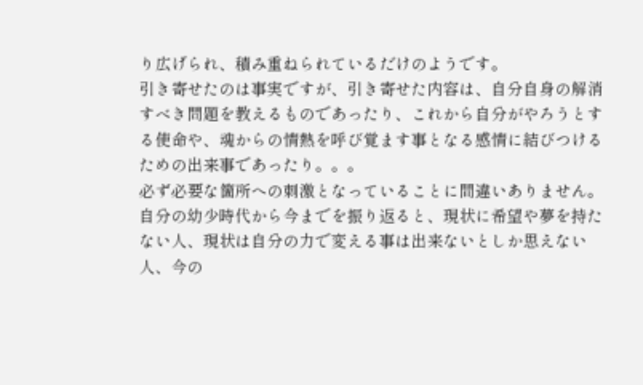り広げられ、積み重ねられているだけのようです。
引き寄せたのは事実ですが、引き寄せた内容は、自分自身の解消すべき問題を教えるものであったり、これから自分がやろうとする使命や、魂からの情熱を呼び覚ます事となる感情に結びつけるための出来事であったり。。。
必ず必要な箇所への刺激となっていることに間違いありません。
自分の幼少時代から今までを振り返ると、現状に希望や夢を持たない人、現状は自分の力で変える事は出来ないとしか思えない人、今の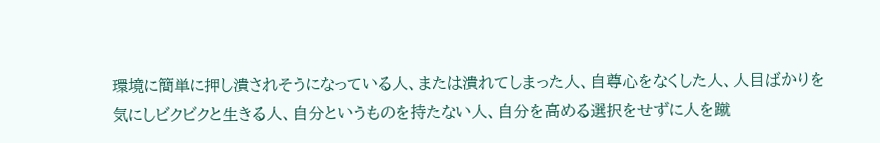環境に簡単に押し潰されそうになっている人、または潰れてしまった人、自尊心をなくした人、人目ばかりを気にしビクビクと生きる人、自分というものを持たない人、自分を高める選択をせずに人を蹴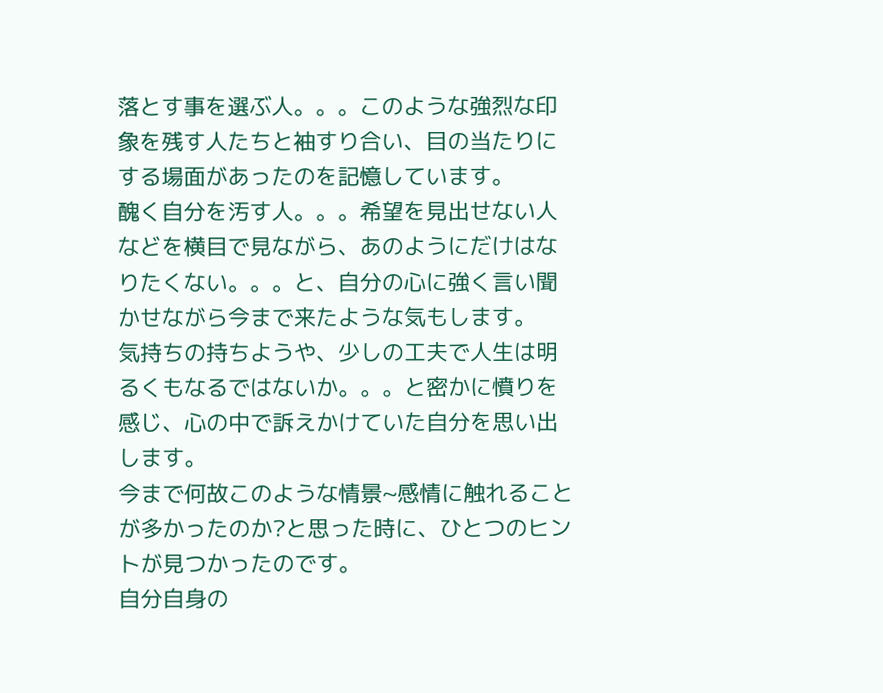落とす事を選ぶ人。。。このような強烈な印象を残す人たちと袖すり合い、目の当たりにする場面があったのを記憶しています。
醜く自分を汚す人。。。希望を見出せない人などを横目で見ながら、あのようにだけはなりたくない。。。と、自分の心に強く言い聞かせながら今まで来たような気もします。
気持ちの持ちようや、少しの工夫で人生は明るくもなるではないか。。。と密かに憤りを感じ、心の中で訴えかけていた自分を思い出します。
今まで何故このような情景~感情に触れることが多かったのか?と思った時に、ひとつのヒントが見つかったのです。
自分自身の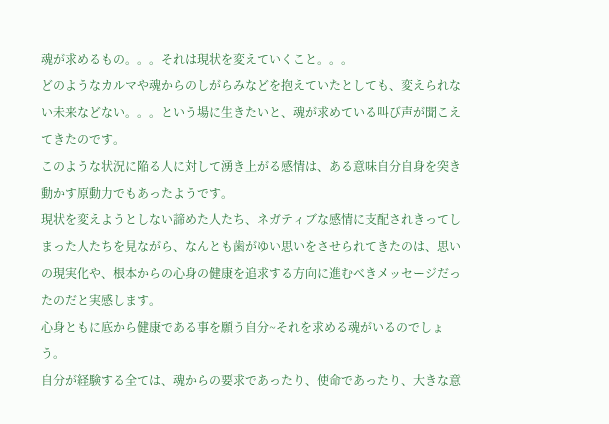魂が求めるもの。。。それは現状を変えていくこと。。。
どのようなカルマや魂からのしがらみなどを抱えていたとしても、変えられない未来などない。。。という場に生きたいと、魂が求めている叫び声が聞こえてきたのです。
このような状況に陥る人に対して湧き上がる感情は、ある意味自分自身を突き動かす原動力でもあったようです。
現状を変えようとしない諦めた人たち、ネガティブな感情に支配されきってしまった人たちを見ながら、なんとも歯がゆい思いをさせられてきたのは、思いの現実化や、根本からの心身の健康を追求する方向に進むべきメッセージだったのだと実感します。
心身ともに底から健康である事を願う自分~それを求める魂がいるのでしょう。
自分が経験する全ては、魂からの要求であったり、使命であったり、大きな意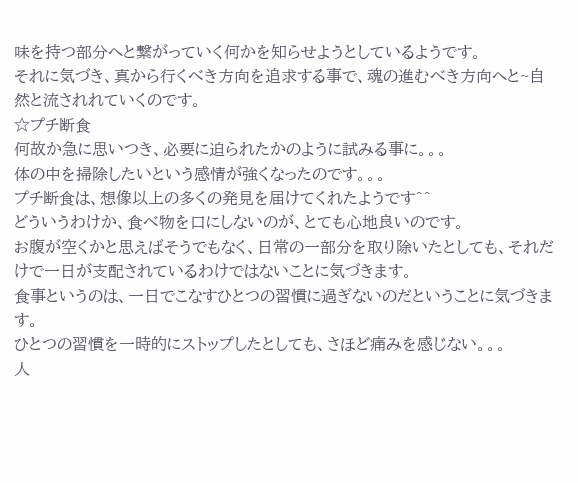味を持つ部分へと繋がっていく何かを知らせようとしているようです。
それに気づき、真から行くべき方向を追求する事で、魂の進むべき方向へと~自然と流されれていくのです。
☆プチ断食
何故か急に思いつき、必要に迫られたかのように試みる事に。。。
体の中を掃除したいという感情が強くなったのです。。。
プチ断食は、想像以上の多くの発見を届けてくれたようです^^
どういうわけか、食べ物を口にしないのが、とても心地良いのです。
お腹が空くかと思えばそうでもなく、日常の一部分を取り除いたとしても、それだけで一日が支配されているわけではないことに気づきます。
食事というのは、一日でこなすひとつの習慣に過ぎないのだということに気づきます。
ひとつの習慣を一時的にストップしたとしても、さほど痛みを感じない。。。
人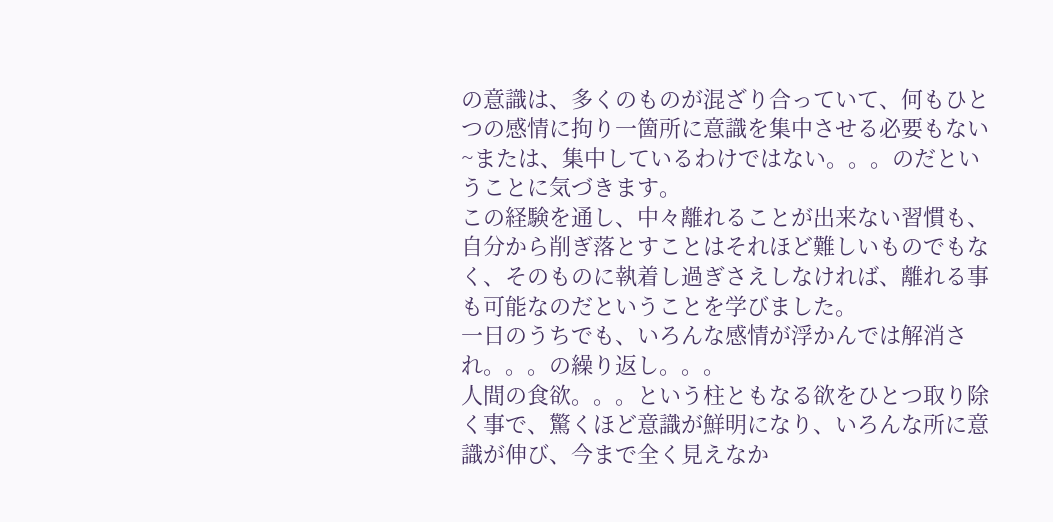の意識は、多くのものが混ざり合っていて、何もひとつの感情に拘り一箇所に意識を集中させる必要もない~または、集中しているわけではない。。。のだということに気づきます。
この経験を通し、中々離れることが出来ない習慣も、自分から削ぎ落とすことはそれほど難しいものでもなく、そのものに執着し過ぎさえしなければ、離れる事も可能なのだということを学びました。
一日のうちでも、いろんな感情が浮かんでは解消され。。。の繰り返し。。。
人間の食欲。。。という柱ともなる欲をひとつ取り除く事で、驚くほど意識が鮮明になり、いろんな所に意識が伸び、今まで全く見えなか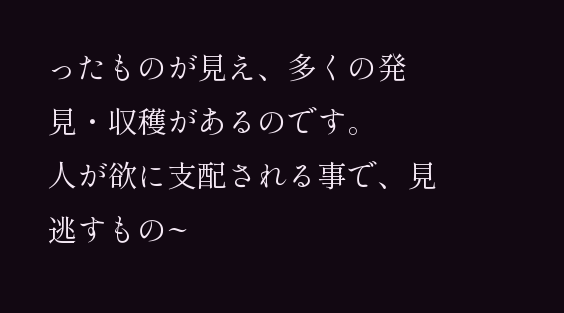ったものが見え、多くの発見・収穫があるのです。
人が欲に支配される事で、見逃すもの~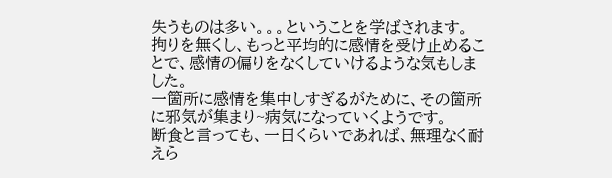失うものは多い。。。ということを学ばされます。
拘りを無くし、もっと平均的に感情を受け止めることで、感情の偏りをなくしていけるような気もしました。
一箇所に感情を集中しすぎるがために、その箇所に邪気が集まり~病気になっていくようです。
断食と言っても、一日くらいであれば、無理なく耐えら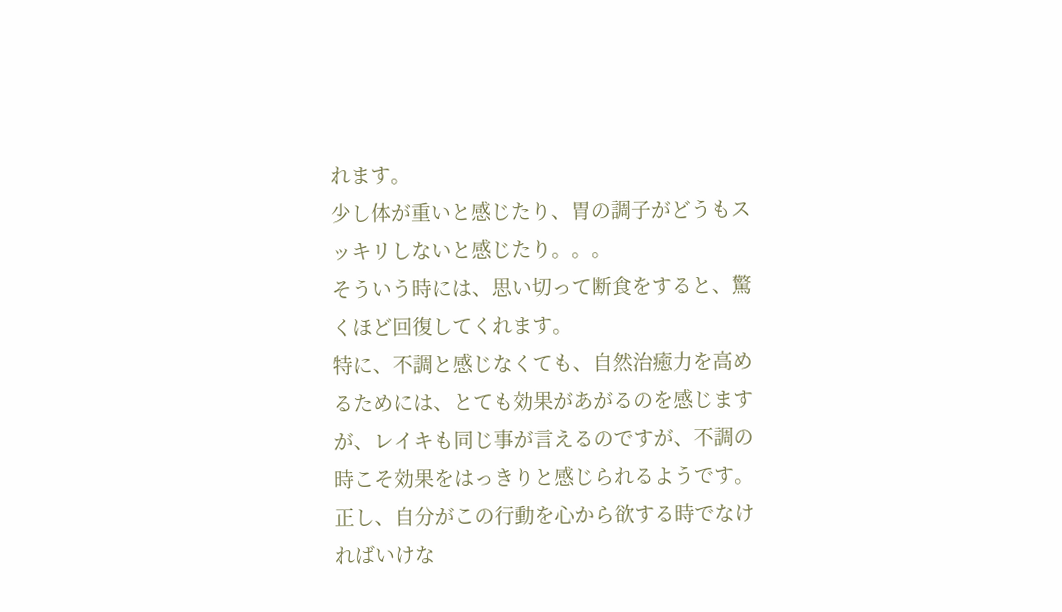れます。
少し体が重いと感じたり、胃の調子がどうもスッキリしないと感じたり。。。
そういう時には、思い切って断食をすると、驚くほど回復してくれます。
特に、不調と感じなくても、自然治癒力を高めるためには、とても効果があがるのを感じますが、レイキも同じ事が言えるのですが、不調の時こそ効果をはっきりと感じられるようです。
正し、自分がこの行動を心から欲する時でなければいけな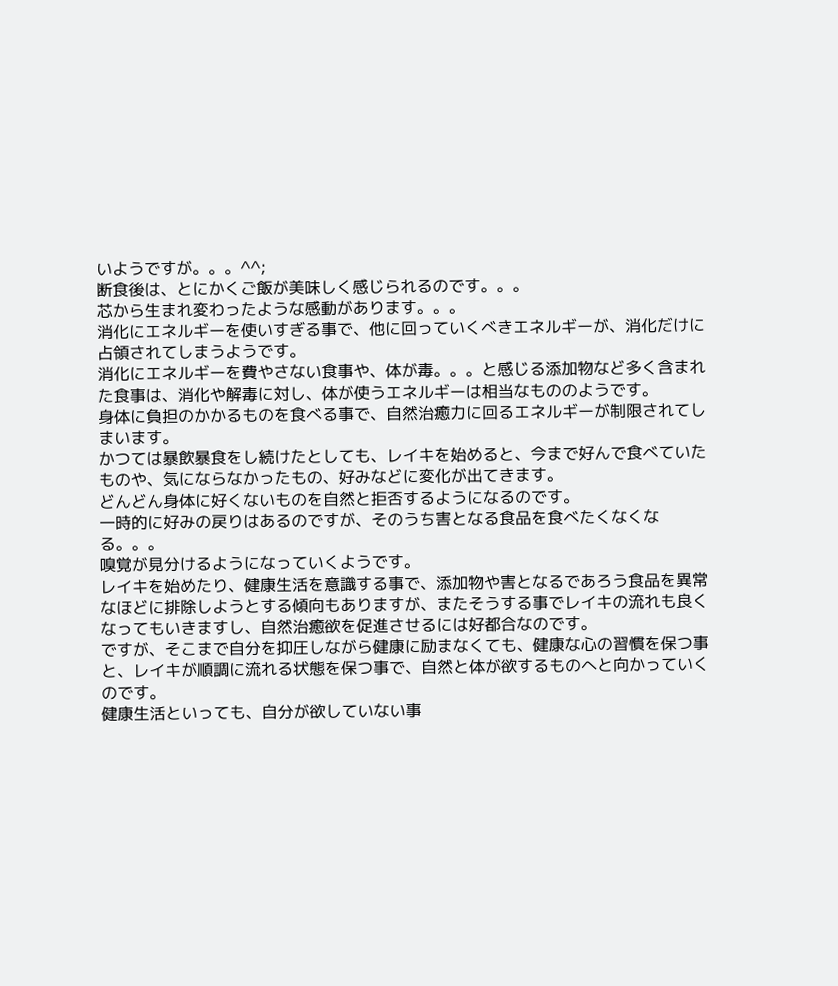いようですが。。。^^;
断食後は、とにかくご飯が美味しく感じられるのです。。。
芯から生まれ変わったような感動があります。。。
消化にエネルギーを使いすぎる事で、他に回っていくべきエネルギーが、消化だけに占領されてしまうようです。
消化にエネルギーを費やさない食事や、体が毒。。。と感じる添加物など多く含まれた食事は、消化や解毒に対し、体が使うエネルギーは相当なもののようです。
身体に負担のかかるものを食べる事で、自然治癒力に回るエネルギーが制限されてしまいます。
かつては暴飲暴食をし続けたとしても、レイキを始めると、今まで好んで食べていたものや、気にならなかったもの、好みなどに変化が出てきます。
どんどん身体に好くないものを自然と拒否するようになるのです。
一時的に好みの戻りはあるのですが、そのうち害となる食品を食べたくなくなる。。。
嗅覚が見分けるようになっていくようです。
レイキを始めたり、健康生活を意識する事で、添加物や害となるであろう食品を異常なほどに排除しようとする傾向もありますが、またそうする事でレイキの流れも良くなってもいきますし、自然治癒欲を促進させるには好都合なのです。
ですが、そこまで自分を抑圧しながら健康に励まなくても、健康な心の習慣を保つ事と、レイキが順調に流れる状態を保つ事で、自然と体が欲するものへと向かっていくのです。
健康生活といっても、自分が欲していない事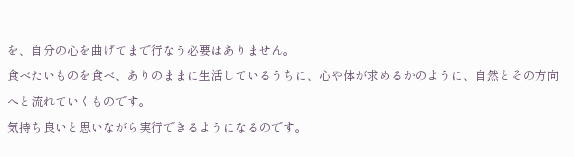を、自分の心を曲げてまで行なう必要はありません。
食べたいものを食べ、ありのままに生活しているうちに、心や体が求めるかのように、自然とその方向へと流れていくものです。
気持ち良いと思いながら実行できるようになるのです。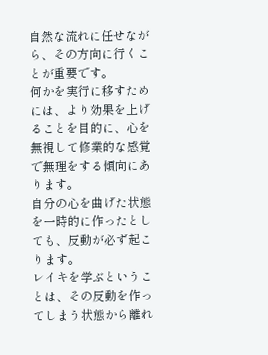自然な流れに任せながら、その方向に行くことが重要です。
何かを実行に移すためには、より効果を上げることを目的に、心を無視して修業的な感覚で無理をする傾向にあります。
自分の心を曲げた状態を一時的に作ったとしても、反動が必ず起こります。
レイキを学ぶということは、その反動を作ってしまう状態から離れ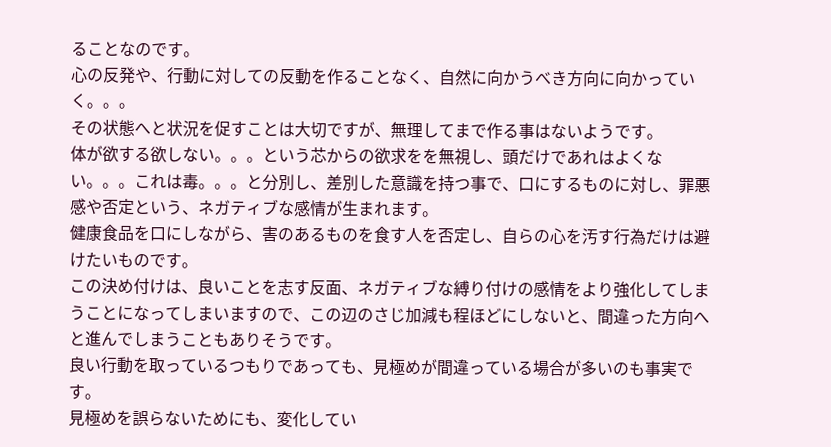ることなのです。
心の反発や、行動に対しての反動を作ることなく、自然に向かうべき方向に向かっていく。。。
その状態へと状況を促すことは大切ですが、無理してまで作る事はないようです。
体が欲する欲しない。。。という芯からの欲求をを無視し、頭だけであれはよくない。。。これは毒。。。と分別し、差別した意識を持つ事で、口にするものに対し、罪悪感や否定という、ネガティブな感情が生まれます。
健康食品を口にしながら、害のあるものを食す人を否定し、自らの心を汚す行為だけは避けたいものです。
この決め付けは、良いことを志す反面、ネガティブな縛り付けの感情をより強化してしまうことになってしまいますので、この辺のさじ加減も程ほどにしないと、間違った方向へと進んでしまうこともありそうです。
良い行動を取っているつもりであっても、見極めが間違っている場合が多いのも事実です。
見極めを誤らないためにも、変化してい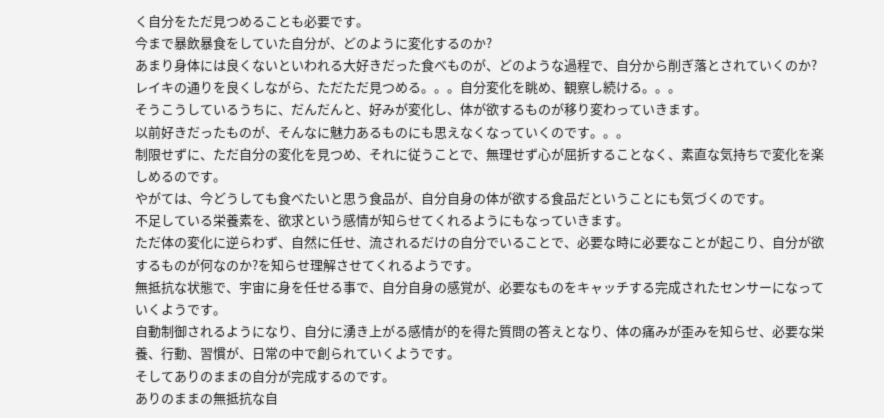く自分をただ見つめることも必要です。
今まで暴飲暴食をしていた自分が、どのように変化するのか?
あまり身体には良くないといわれる大好きだった食べものが、どのような過程で、自分から削ぎ落とされていくのか?
レイキの通りを良くしながら、ただただ見つめる。。。自分変化を眺め、観察し続ける。。。
そうこうしているうちに、だんだんと、好みが変化し、体が欲するものが移り変わっていきます。
以前好きだったものが、そんなに魅力あるものにも思えなくなっていくのです。。。
制限せずに、ただ自分の変化を見つめ、それに従うことで、無理せず心が屈折することなく、素直な気持ちで変化を楽しめるのです。
やがては、今どうしても食べたいと思う食品が、自分自身の体が欲する食品だということにも気づくのです。
不足している栄養素を、欲求という感情が知らせてくれるようにもなっていきます。
ただ体の変化に逆らわず、自然に任せ、流されるだけの自分でいることで、必要な時に必要なことが起こり、自分が欲するものが何なのか?を知らせ理解させてくれるようです。
無抵抗な状態で、宇宙に身を任せる事で、自分自身の感覚が、必要なものをキャッチする完成されたセンサーになっていくようです。
自動制御されるようになり、自分に湧き上がる感情が的を得た質問の答えとなり、体の痛みが歪みを知らせ、必要な栄養、行動、習慣が、日常の中で創られていくようです。
そしてありのままの自分が完成するのです。
ありのままの無抵抗な自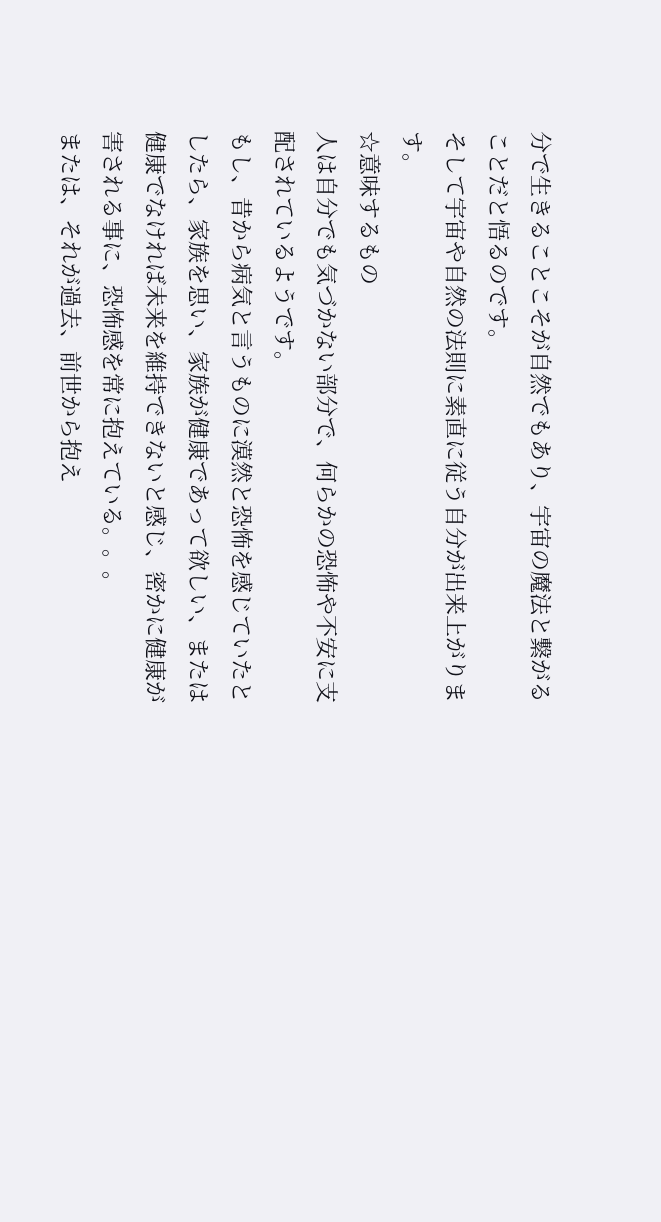分で生きることこそが自然でもあり、宇宙の魔法と繋がることだと悟るのです。
そして宇宙や自然の法則に素直に従う自分が出来上がります。
☆意味するもの
人は自分でも気づかない部分で、何らかの恐怖や不安に支配されているようです。
もし、昔から病気と言うものに漠然と恐怖を感じていたとしたら、家族を思い、家族が健康であって欲しい、または健康でなければ未来を維持できないと感じ、密かに健康が害される事に、恐怖感を常に抱えている。。。
または、それが過去、前世から抱え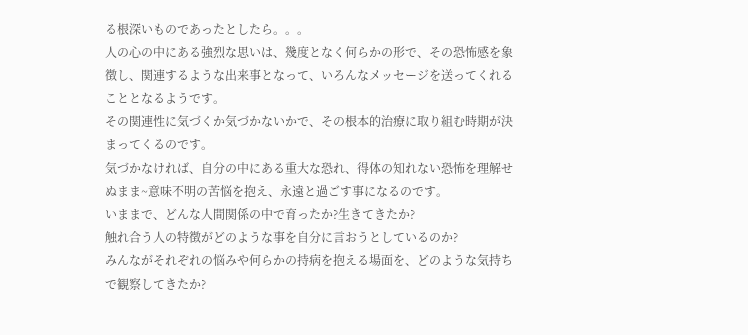る根深いものであったとしたら。。。
人の心の中にある強烈な思いは、幾度となく何らかの形で、その恐怖感を象徴し、関連するような出来事となって、いろんなメッセージを送ってくれることとなるようです。
その関連性に気づくか気づかないかで、その根本的治療に取り組む時期が決まってくるのです。
気づかなければ、自分の中にある重大な恐れ、得体の知れない恐怖を理解せぬまま~意味不明の苦悩を抱え、永遠と過ごす事になるのです。
いままで、どんな人間関係の中で育ったか?生きてきたか?
触れ合う人の特徴がどのような事を自分に言おうとしているのか?
みんながそれぞれの悩みや何らかの持病を抱える場面を、どのような気持ちで観察してきたか?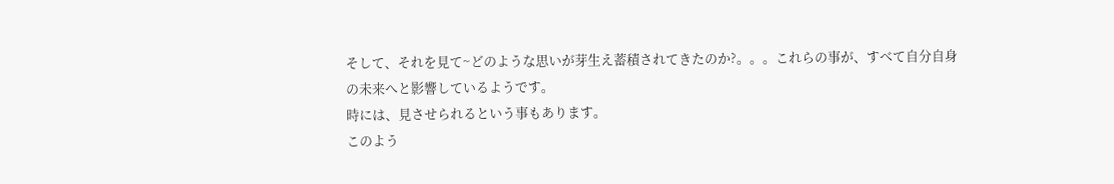そして、それを見て~どのような思いが芽生え蓄積されてきたのか?。。。これらの事が、すべて自分自身の未来へと影響しているようです。
時には、見させられるという事もあります。
このよう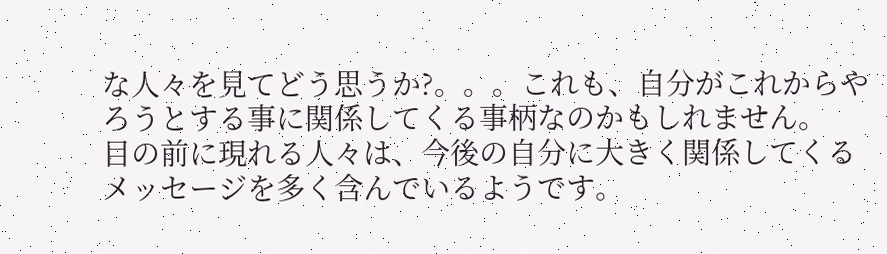な人々を見てどう思うか?。。。これも、自分がこれからやろうとする事に関係してくる事柄なのかもしれません。
目の前に現れる人々は、今後の自分に大きく関係してくるメッセージを多く含んでいるようです。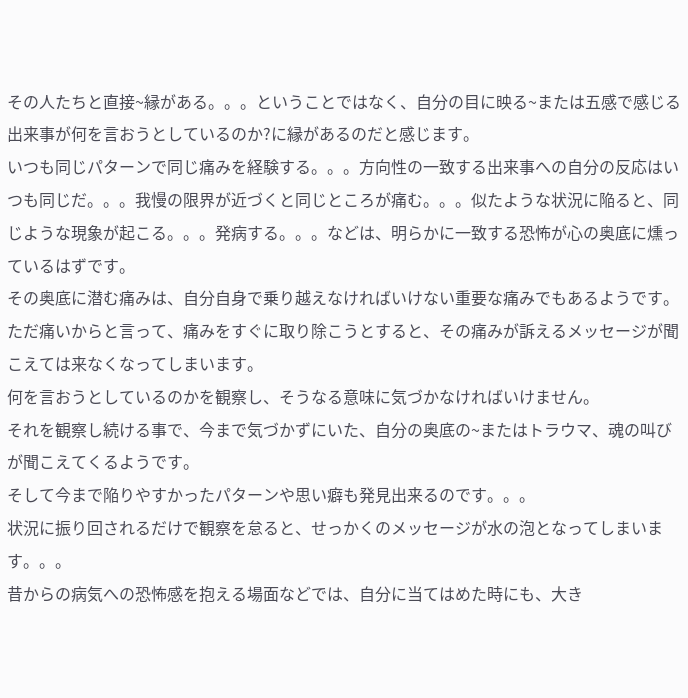その人たちと直接~縁がある。。。ということではなく、自分の目に映る~または五感で感じる出来事が何を言おうとしているのか?に縁があるのだと感じます。
いつも同じパターンで同じ痛みを経験する。。。方向性の一致する出来事への自分の反応はいつも同じだ。。。我慢の限界が近づくと同じところが痛む。。。似たような状況に陥ると、同じような現象が起こる。。。発病する。。。などは、明らかに一致する恐怖が心の奥底に燻っているはずです。
その奥底に潜む痛みは、自分自身で乗り越えなければいけない重要な痛みでもあるようです。
ただ痛いからと言って、痛みをすぐに取り除こうとすると、その痛みが訴えるメッセージが聞こえては来なくなってしまいます。
何を言おうとしているのかを観察し、そうなる意味に気づかなければいけません。
それを観察し続ける事で、今まで気づかずにいた、自分の奥底の~またはトラウマ、魂の叫びが聞こえてくるようです。
そして今まで陥りやすかったパターンや思い癖も発見出来るのです。。。
状況に振り回されるだけで観察を怠ると、せっかくのメッセージが水の泡となってしまいます。。。
昔からの病気への恐怖感を抱える場面などでは、自分に当てはめた時にも、大き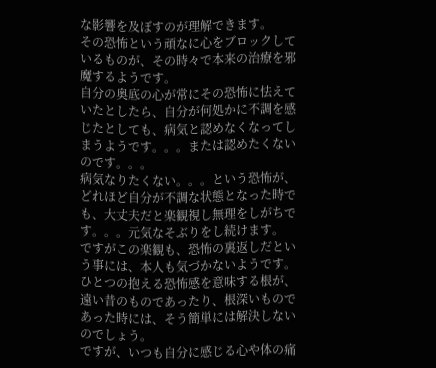な影響を及ぼすのが理解できます。
その恐怖という頑なに心をブロックしているものが、その時々で本来の治療を邪魔するようです。
自分の奥底の心が常にその恐怖に怯えていたとしたら、自分が何処かに不調を感じたとしても、病気と認めなくなってしまうようです。。。または認めたくないのです。。。
病気なりたくない。。。という恐怖が、どれほど自分が不調な状態となった時でも、大丈夫だと楽観視し無理をしがちです。。。元気なそぶりをし続けます。
ですがこの楽観も、恐怖の裏返しだという事には、本人も気づかないようです。
ひとつの抱える恐怖感を意味する根が、遠い昔のものであったり、根深いものであった時には、そう簡単には解決しないのでしょう。
ですが、いつも自分に感じる心や体の痛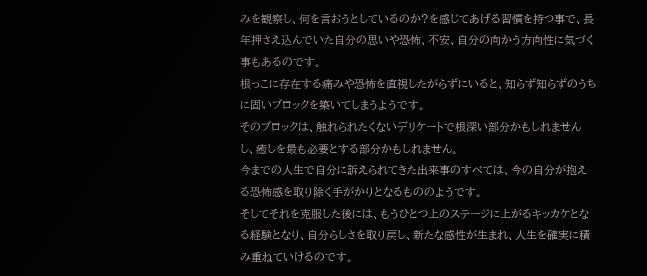みを観察し、何を言おうとしているのか?を感じてあげる習慣を持つ事で、長年押さえ込んでいた自分の思いや恐怖、不安、自分の向かう方向性に気づく事もあるのです。
根っこに存在する痛みや恐怖を直視したがらずにいると、知らず知らずのうちに固いブロックを築いてしまうようです。
そのブロックは、触れられたくないデリケートで根深い部分かもしれませんし、癒しを最も必要とする部分かもしれません。
今までの人生で自分に訴えられてきた出来事のすべては、今の自分が抱える恐怖感を取り除く手がかりとなるもののようです。
そしてそれを克服した後には、もうひとつ上のステージに上がるキッカケとなる経験となり、自分らしさを取り戻し、新たな感性が生まれ、人生を確実に積み重ねていけるのです。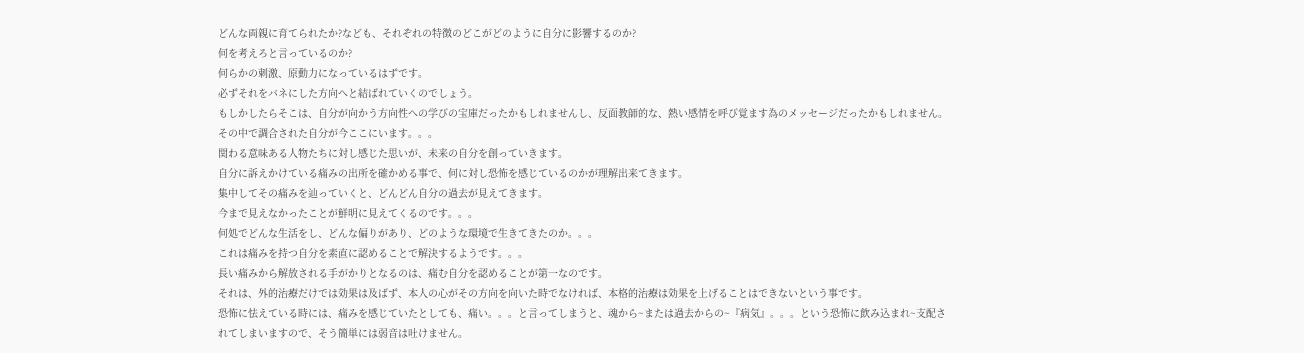どんな両親に育てられたか?なども、それぞれの特徴のどこがどのように自分に影響するのか?
何を考えろと言っているのか?
何らかの刺激、原動力になっているはずです。
必ずそれをバネにした方向へと結ばれていくのでしょう。
もしかしたらそこは、自分が向かう方向性への学びの宝庫だったかもしれませんし、反面教師的な、熱い感情を呼び覚ます為のメッセージだったかもしれません。
その中で調合された自分が今ここにいます。。。
関わる意味ある人物たちに対し感じた思いが、未来の自分を創っていきます。
自分に訴えかけている痛みの出所を確かめる事で、何に対し恐怖を感じているのかが理解出来てきます。
集中してその痛みを辿っていくと、どんどん自分の過去が見えてきます。
今まで見えなかったことが鮮明に見えてくるのです。。。
何処でどんな生活をし、どんな偏りがあり、どのような環境で生きてきたのか。。。
これは痛みを持つ自分を素直に認めることで解決するようです。。。
長い痛みから解放される手がかりとなるのは、痛む自分を認めることが第一なのです。
それは、外的治療だけでは効果は及ばず、本人の心がその方向を向いた時でなければ、本格的治療は効果を上げることはできないという事です。
恐怖に怯えている時には、痛みを感じていたとしても、痛い。。。と言ってしまうと、魂から~または過去からの~『病気』。。。という恐怖に飲み込まれ~支配されてしまいますので、そう簡単には弱音は吐けません。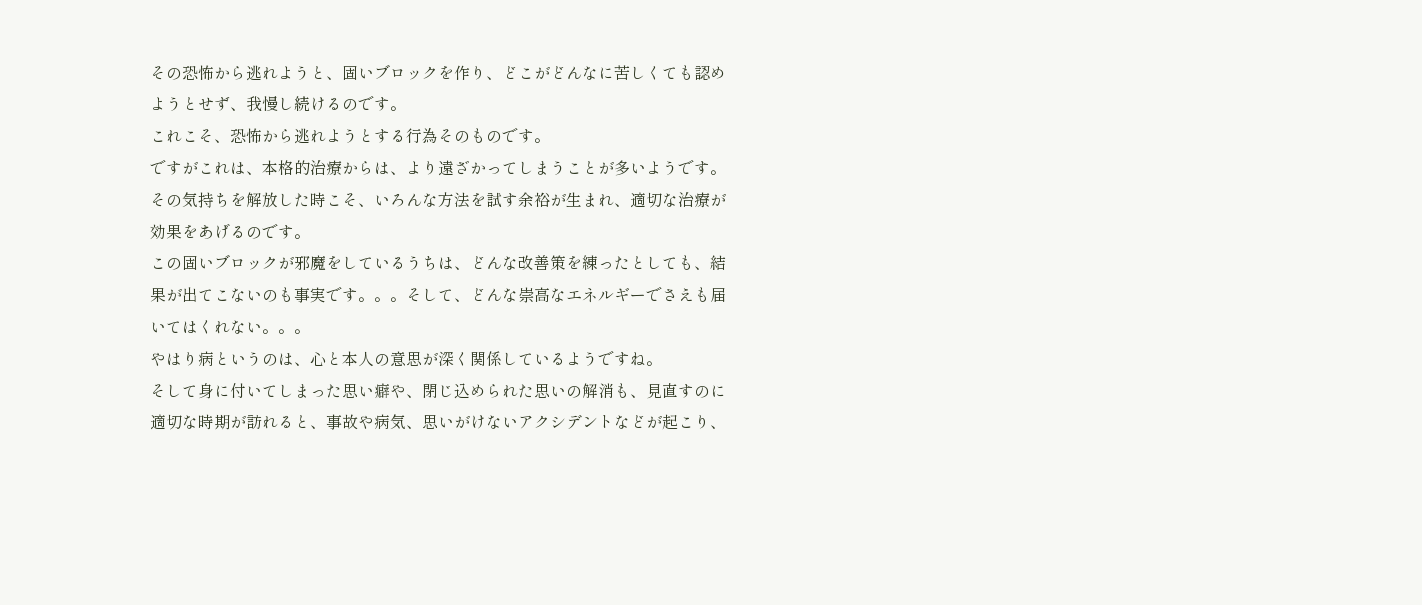その恐怖から逃れようと、固いブロックを作り、どこがどんなに苦しくても認めようとせず、我慢し続けるのです。
これこそ、恐怖から逃れようとする行為そのものです。
ですがこれは、本格的治療からは、より遠ざかってしまうことが多いようです。
その気持ちを解放した時こそ、いろんな方法を試す余裕が生まれ、適切な治療が効果をあげるのです。
この固いブロックが邪魔をしているうちは、どんな改善策を練ったとしても、結果が出てこないのも事実です。。。そして、どんな崇高なエネルギーでさえも届いてはくれない。。。
やはり病というのは、心と本人の意思が深く関係しているようですね。
そして身に付いてしまった思い癖や、閉じ込められた思いの解消も、見直すのに適切な時期が訪れると、事故や病気、思いがけないアクシデントなどが起こり、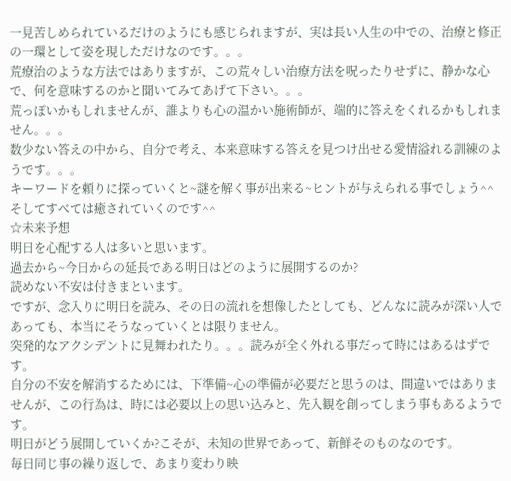一見苦しめられているだけのようにも感じられますが、実は長い人生の中での、治療と修正の一環として姿を現しただけなのです。。。
荒療治のような方法ではありますが、この荒々しい治療方法を呪ったりせずに、静かな心で、何を意味するのかと聞いてみてあげて下さい。。。
荒っぽいかもしれませんが、誰よりも心の温かい施術師が、端的に答えをくれるかもしれません。。。
数少ない答えの中から、自分で考え、本来意味する答えを見つけ出せる愛情溢れる訓練のようです。。。
キーワードを頼りに探っていくと~謎を解く事が出来る~ヒントが与えられる事でしょう^^
そしてすべては癒されていくのです^^
☆未来予想
明日を心配する人は多いと思います。
過去から~今日からの延長である明日はどのように展開するのか?
読めない不安は付きまといます。
ですが、念入りに明日を読み、その日の流れを想像したとしても、どんなに読みが深い人であっても、本当にそうなっていくとは限りません。
突発的なアクシデントに見舞われたり。。。読みが全く外れる事だって時にはあるはずです。
自分の不安を解消するためには、下準備~心の準備が必要だと思うのは、間違いではありませんが、この行為は、時には必要以上の思い込みと、先入観を創ってしまう事もあるようです。
明日がどう展開していくか?こそが、未知の世界であって、新鮮そのものなのです。
毎日同じ事の繰り返しで、あまり変わり映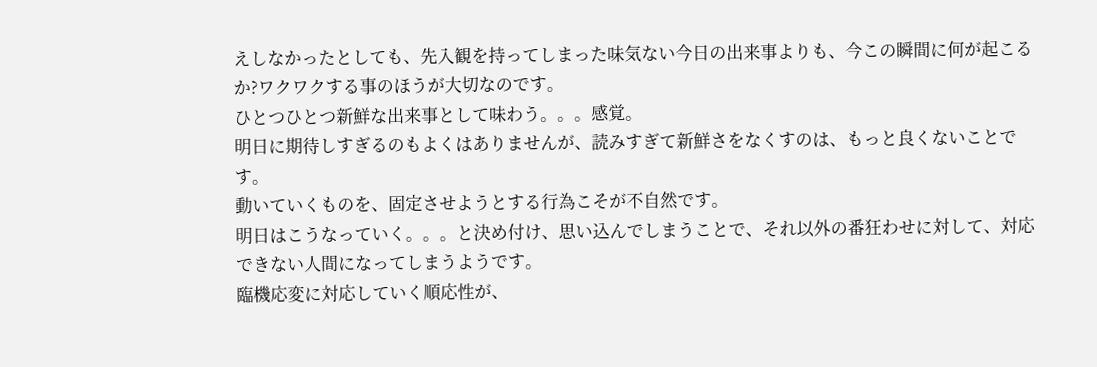えしなかったとしても、先入観を持ってしまった味気ない今日の出来事よりも、今この瞬間に何が起こるか?ワクワクする事のほうが大切なのです。
ひとつひとつ新鮮な出来事として味わう。。。感覚。
明日に期待しすぎるのもよくはありませんが、読みすぎて新鮮さをなくすのは、もっと良くないことです。
動いていくものを、固定させようとする行為こそが不自然です。
明日はこうなっていく。。。と決め付け、思い込んでしまうことで、それ以外の番狂わせに対して、対応できない人間になってしまうようです。
臨機応変に対応していく順応性が、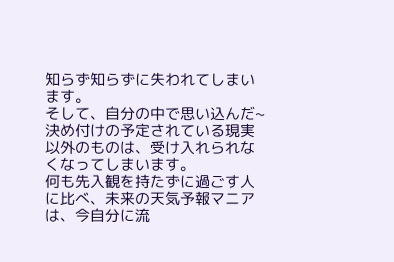知らず知らずに失われてしまいます。
そして、自分の中で思い込んだ~決め付けの予定されている現実以外のものは、受け入れられなくなってしまいます。
何も先入観を持たずに過ごす人に比べ、未来の天気予報マニアは、今自分に流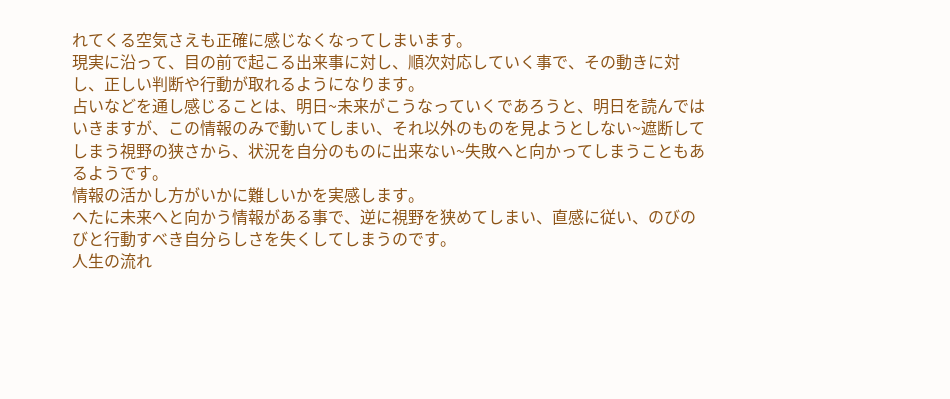れてくる空気さえも正確に感じなくなってしまいます。
現実に沿って、目の前で起こる出来事に対し、順次対応していく事で、その動きに対し、正しい判断や行動が取れるようになります。
占いなどを通し感じることは、明日~未来がこうなっていくであろうと、明日を読んではいきますが、この情報のみで動いてしまい、それ以外のものを見ようとしない~遮断してしまう視野の狭さから、状況を自分のものに出来ない~失敗へと向かってしまうこともあるようです。
情報の活かし方がいかに難しいかを実感します。
へたに未来へと向かう情報がある事で、逆に視野を狭めてしまい、直感に従い、のびのびと行動すべき自分らしさを失くしてしまうのです。
人生の流れ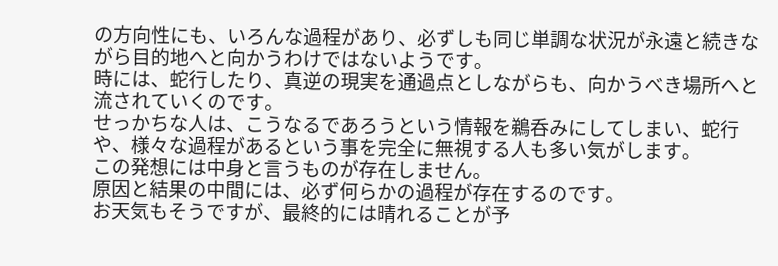の方向性にも、いろんな過程があり、必ずしも同じ単調な状況が永遠と続きながら目的地へと向かうわけではないようです。
時には、蛇行したり、真逆の現実を通過点としながらも、向かうべき場所へと流されていくのです。
せっかちな人は、こうなるであろうという情報を鵜呑みにしてしまい、蛇行や、様々な過程があるという事を完全に無視する人も多い気がします。
この発想には中身と言うものが存在しません。
原因と結果の中間には、必ず何らかの過程が存在するのです。
お天気もそうですが、最終的には晴れることが予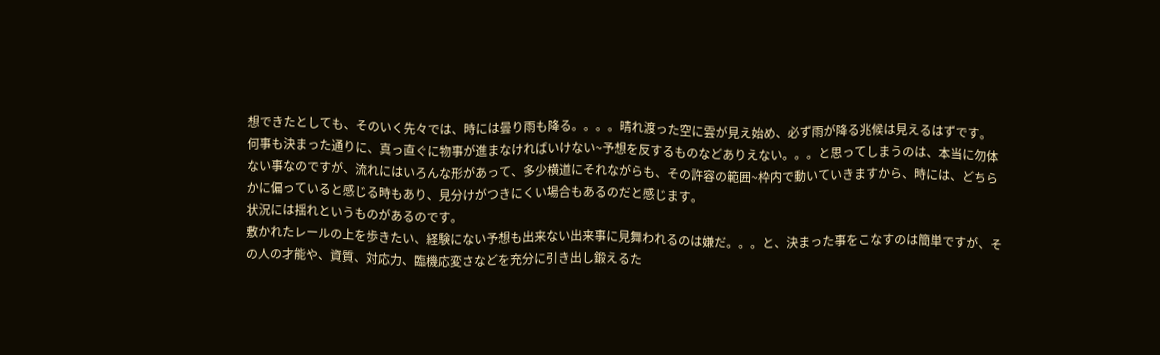想できたとしても、そのいく先々では、時には曇り雨も降る。。。。晴れ渡った空に雲が見え始め、必ず雨が降る兆候は見えるはずです。
何事も決まった通りに、真っ直ぐに物事が進まなければいけない~予想を反するものなどありえない。。。と思ってしまうのは、本当に勿体ない事なのですが、流れにはいろんな形があって、多少横道にそれながらも、その許容の範囲~枠内で動いていきますから、時には、どちらかに偏っていると感じる時もあり、見分けがつきにくい場合もあるのだと感じます。
状況には揺れというものがあるのです。
敷かれたレールの上を歩きたい、経験にない予想も出来ない出来事に見舞われるのは嫌だ。。。と、決まった事をこなすのは簡単ですが、その人の才能や、資質、対応力、臨機応変さなどを充分に引き出し鍛えるた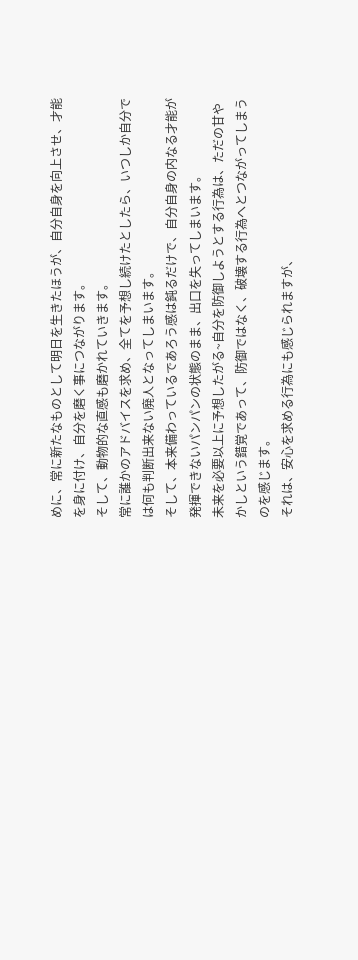めに、常に新たなものとして明日を生きたほうが、自分自身を向上させ、才能を身に付け、自分を磨く事につながります。
そして、動物的な直感も磨かれていきます。
常に誰かのアドバイスを求め、全てを予想し続けたとしたら、いつしか自分では何も判断出来ない廃人となってしまいます。
そして、本来備わっているであろう感は鈍るだけで、自分自身の内なる才能が発揮できないパンパンの状態のまま、出口を失ってしまいます。
未来を必要以上に予想したがる~自分を防御しようとする行為は、ただの甘やかしという錯覚であって、防御ではなく、破壊する行為へとつながってしまうのを感じます。
それは、安心を求める行為にも感じられますが、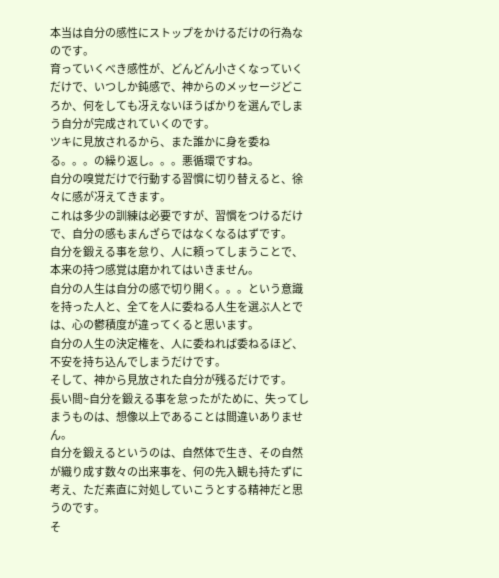本当は自分の感性にストップをかけるだけの行為なのです。
育っていくべき感性が、どんどん小さくなっていくだけで、いつしか鈍感で、神からのメッセージどころか、何をしても冴えないほうばかりを選んでしまう自分が完成されていくのです。
ツキに見放されるから、また誰かに身を委ねる。。。の繰り返し。。。悪循環ですね。
自分の嗅覚だけで行動する習慣に切り替えると、徐々に感が冴えてきます。
これは多少の訓練は必要ですが、習慣をつけるだけで、自分の感もまんざらではなくなるはずです。
自分を鍛える事を怠り、人に頼ってしまうことで、本来の持つ感覚は磨かれてはいきません。
自分の人生は自分の感で切り開く。。。という意識を持った人と、全てを人に委ねる人生を選ぶ人とでは、心の鬱積度が違ってくると思います。
自分の人生の決定権を、人に委ねれば委ねるほど、不安を持ち込んでしまうだけです。
そして、神から見放された自分が残るだけです。
長い間~自分を鍛える事を怠ったがために、失ってしまうものは、想像以上であることは間違いありません。
自分を鍛えるというのは、自然体で生き、その自然が織り成す数々の出来事を、何の先入観も持たずに考え、ただ素直に対処していこうとする精神だと思うのです。
そ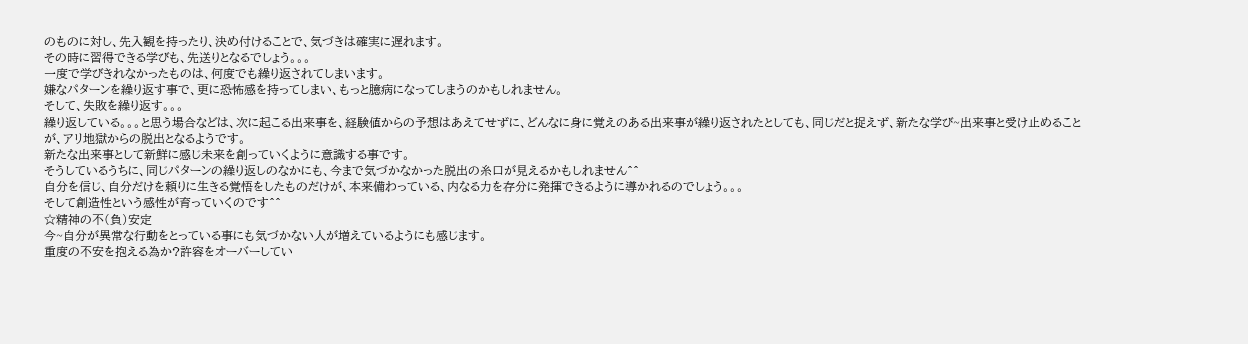のものに対し、先入観を持ったり、決め付けることで、気づきは確実に遅れます。
その時に習得できる学びも、先送りとなるでしょう。。。
一度で学びきれなかったものは、何度でも繰り返されてしまいます。
嫌なパターンを繰り返す事で、更に恐怖感を持ってしまい、もっと臆病になってしまうのかもしれません。
そして、失敗を繰り返す。。。
繰り返している。。。と思う場合などは、次に起こる出来事を、経験値からの予想はあえてせずに、どんなに身に覚えのある出来事が繰り返されたとしても、同じだと捉えず、新たな学び~出来事と受け止めることが、アリ地獄からの脱出となるようです。
新たな出来事として新鮮に感じ未来を創っていくように意識する事です。
そうしているうちに、同じパターンの繰り返しのなかにも、今まで気づかなかった脱出の糸口が見えるかもしれません^^
自分を信じ、自分だけを頼りに生きる覚悟をしたものだけが、本来備わっている、内なる力を存分に発揮できるように導かれるのでしょう。。。
そして創造性という感性が育っていくのです^^
☆精神の不(負)安定
今~自分が異常な行動をとっている事にも気づかない人が増えているようにも感じます。
重度の不安を抱える為か?許容をオーバーしてい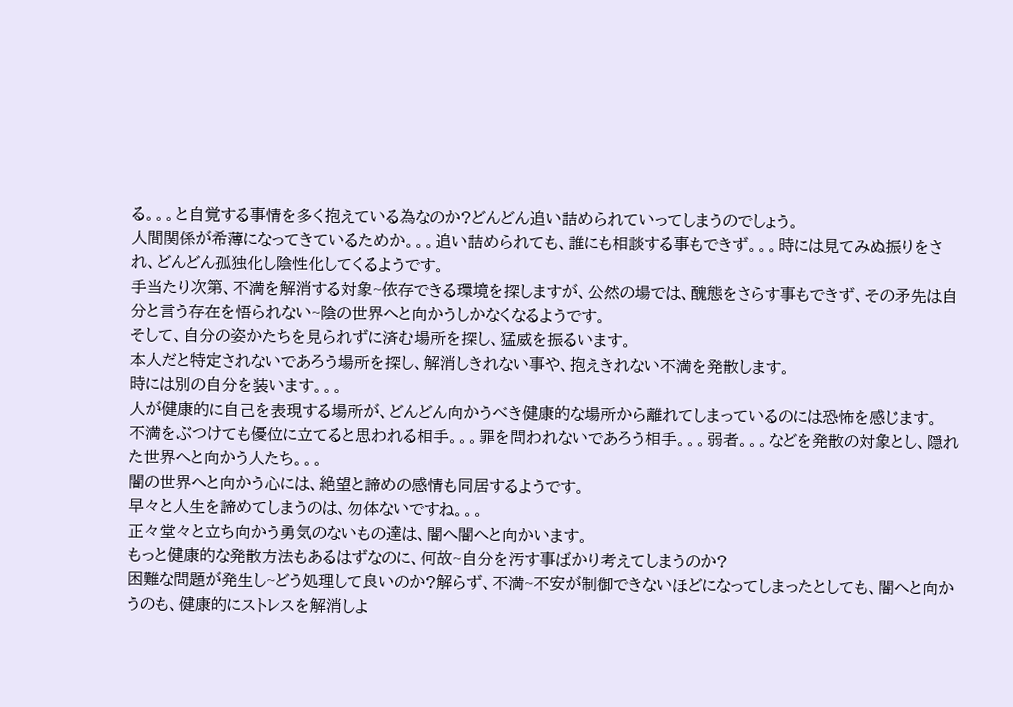る。。。と自覚する事情を多く抱えている為なのか?どんどん追い詰められていってしまうのでしょう。
人間関係が希薄になってきているためか。。。追い詰められても、誰にも相談する事もできず。。。時には見てみぬ振りをされ、どんどん孤独化し陰性化してくるようです。
手当たり次第、不満を解消する対象~依存できる環境を探しますが、公然の場では、醜態をさらす事もできず、その矛先は自分と言う存在を悟られない~陰の世界へと向かうしかなくなるようです。
そして、自分の姿かたちを見られずに済む場所を探し、猛威を振るいます。
本人だと特定されないであろう場所を探し、解消しきれない事や、抱えきれない不満を発散します。
時には別の自分を装います。。。
人が健康的に自己を表現する場所が、どんどん向かうべき健康的な場所から離れてしまっているのには恐怖を感じます。
不満をぶつけても優位に立てると思われる相手。。。罪を問われないであろう相手。。。弱者。。。などを発散の対象とし、隠れた世界へと向かう人たち。。。
闇の世界へと向かう心には、絶望と諦めの感情も同居するようです。
早々と人生を諦めてしまうのは、勿体ないですね。。。
正々堂々と立ち向かう勇気のないもの達は、闇へ闇へと向かいます。
もっと健康的な発散方法もあるはずなのに、何故~自分を汚す事ばかり考えてしまうのか?
困難な問題が発生し~どう処理して良いのか?解らず、不満~不安が制御できないほどになってしまったとしても、闇へと向かうのも、健康的にストレスを解消しよ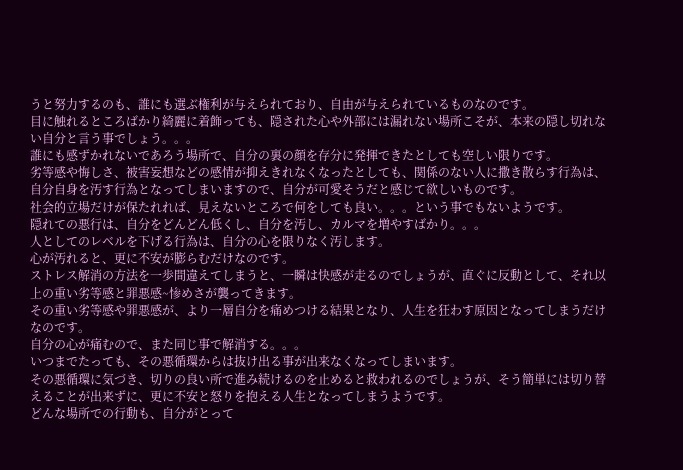うと努力するのも、誰にも選ぶ権利が与えられており、自由が与えられているものなのです。
目に触れるところばかり綺麗に着飾っても、隠された心や外部には漏れない場所こそが、本来の隠し切れない自分と言う事でしょう。。。
誰にも感ずかれないであろう場所で、自分の裏の顔を存分に発揮できたとしても空しい限りです。
劣等感や悔しさ、被害妄想などの感情が抑えきれなくなったとしても、関係のない人に撒き散らす行為は、自分自身を汚す行為となってしまいますので、自分が可愛そうだと感じて欲しいものです。
社会的立場だけが保たれれば、見えないところで何をしても良い。。。という事でもないようです。
隠れての悪行は、自分をどんどん低くし、自分を汚し、カルマを増やすばかり。。。
人としてのレベルを下げる行為は、自分の心を限りなく汚します。
心が汚れると、更に不安が膨らむだけなのです。
ストレス解消の方法を一歩間違えてしまうと、一瞬は快感が走るのでしょうが、直ぐに反動として、それ以上の重い劣等感と罪悪感~惨めさが襲ってきます。
その重い劣等感や罪悪感が、より一層自分を痛めつける結果となり、人生を狂わす原因となってしまうだけなのです。
自分の心が痛むので、また同じ事で解消する。。。
いつまでたっても、その悪循環からは抜け出る事が出来なくなってしまいます。
その悪循環に気づき、切りの良い所で進み続けるのを止めると救われるのでしょうが、そう簡単には切り替えることが出来ずに、更に不安と怒りを抱える人生となってしまうようです。
どんな場所での行動も、自分がとって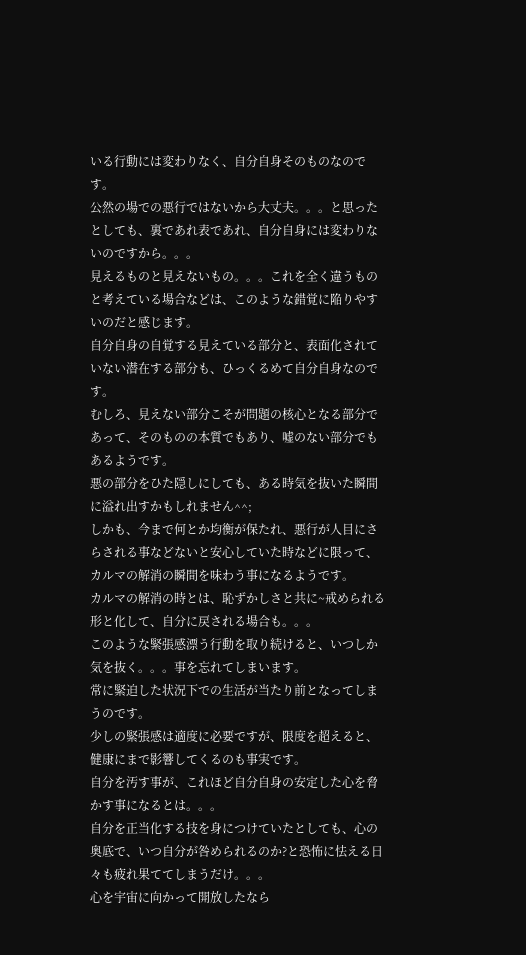いる行動には変わりなく、自分自身そのものなのです。
公然の場での悪行ではないから大丈夫。。。と思ったとしても、裏であれ表であれ、自分自身には変わりないのですから。。。
見えるものと見えないもの。。。これを全く違うものと考えている場合などは、このような錯覚に陥りやすいのだと感じます。
自分自身の自覚する見えている部分と、表面化されていない潜在する部分も、ひっくるめて自分自身なのです。
むしろ、見えない部分こそが問題の核心となる部分であって、そのものの本質でもあり、嘘のない部分でもあるようです。
悪の部分をひた隠しにしても、ある時気を抜いた瞬間に溢れ出すかもしれません^^;
しかも、今まで何とか均衡が保たれ、悪行が人目にさらされる事などないと安心していた時などに限って、カルマの解消の瞬間を味わう事になるようです。
カルマの解消の時とは、恥ずかしさと共に~戒められる形と化して、自分に戻される場合も。。。
このような緊張感漂う行動を取り続けると、いつしか気を抜く。。。事を忘れてしまいます。
常に緊迫した状況下での生活が当たり前となってしまうのです。
少しの緊張感は適度に必要ですが、限度を超えると、健康にまで影響してくるのも事実です。
自分を汚す事が、これほど自分自身の安定した心を脅かす事になるとは。。。
自分を正当化する技を身につけていたとしても、心の奥底で、いつ自分が咎められるのか?と恐怖に怯える日々も疲れ果ててしまうだけ。。。
心を宇宙に向かって開放したなら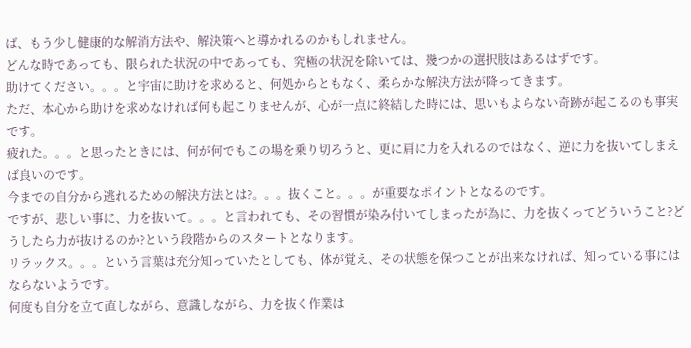ば、もう少し健康的な解消方法や、解決策へと導かれるのかもしれません。
どんな時であっても、限られた状況の中であっても、究極の状況を除いては、幾つかの選択肢はあるはずです。
助けてください。。。と宇宙に助けを求めると、何処からともなく、柔らかな解決方法が降ってきます。
ただ、本心から助けを求めなければ何も起こりませんが、心が一点に終結した時には、思いもよらない奇跡が起こるのも事実です。
疲れた。。。と思ったときには、何が何でもこの場を乗り切ろうと、更に肩に力を入れるのではなく、逆に力を抜いてしまえば良いのです。
今までの自分から逃れるための解決方法とは?。。。抜くこと。。。が重要なポイントとなるのです。
ですが、悲しい事に、力を抜いて。。。と言われても、その習慣が染み付いてしまったが為に、力を抜くってどういうこと?どうしたら力が抜けるのか?という段階からのスタートとなります。
リラックス。。。という言葉は充分知っていたとしても、体が覚え、その状態を保つことが出来なければ、知っている事にはならないようです。
何度も自分を立て直しながら、意識しながら、力を抜く作業は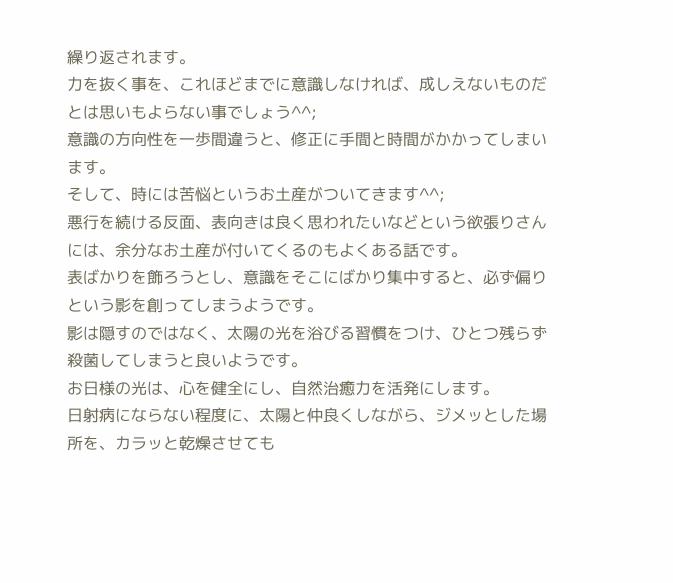繰り返されます。
力を抜く事を、これほどまでに意識しなければ、成しえないものだとは思いもよらない事でしょう^^;
意識の方向性を一歩間違うと、修正に手間と時間がかかってしまいます。
そして、時には苦悩というお土産がついてきます^^;
悪行を続ける反面、表向きは良く思われたいなどという欲張りさんには、余分なお土産が付いてくるのもよくある話です。
表ばかりを飾ろうとし、意識をそこにばかり集中すると、必ず偏りという影を創ってしまうようです。
影は隠すのではなく、太陽の光を浴びる習慣をつけ、ひとつ残らず殺菌してしまうと良いようです。
お日様の光は、心を健全にし、自然治癒力を活発にします。
日射病にならない程度に、太陽と仲良くしながら、ジメッとした場所を、カラッと乾燥させても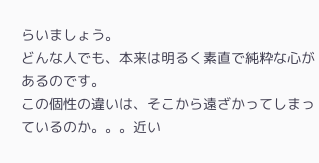らいましょう。
どんな人でも、本来は明るく素直で純粋な心があるのです。
この個性の違いは、そこから遠ざかってしまっているのか。。。近い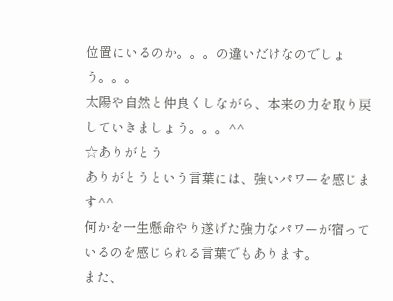位置にいるのか。。。の違いだけなのでしょう。。。
太陽や自然と仲良くしながら、本来の力を取り戻していきましょう。。。^^
☆ありがとう
ありがとうという言葉には、強いパワーを感じます^^
何かを一生懸命やり遂げた強力なパワーが宿っているのを感じられる言葉でもあります。
また、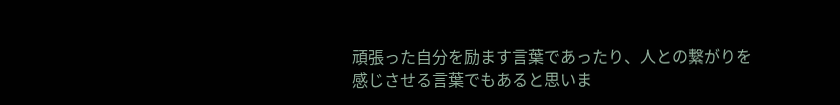頑張った自分を励ます言葉であったり、人との繋がりを感じさせる言葉でもあると思いま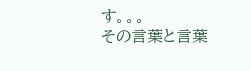す。。。
その言葉と言葉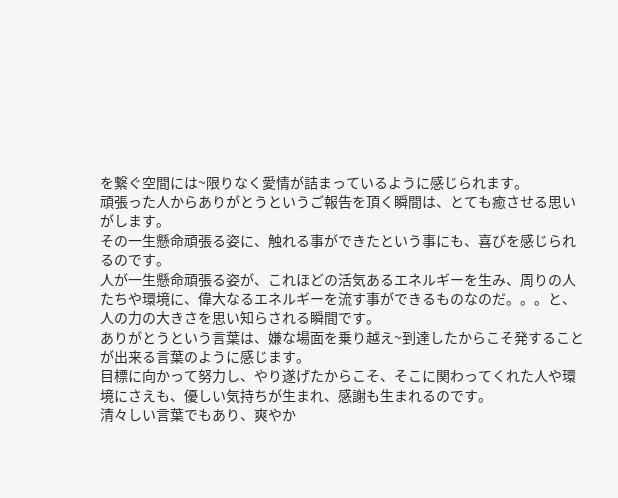を繋ぐ空間には~限りなく愛情が詰まっているように感じられます。
頑張った人からありがとうというご報告を頂く瞬間は、とても癒させる思いがします。
その一生懸命頑張る姿に、触れる事ができたという事にも、喜びを感じられるのです。
人が一生懸命頑張る姿が、これほどの活気あるエネルギーを生み、周りの人たちや環境に、偉大なるエネルギーを流す事ができるものなのだ。。。と、人の力の大きさを思い知らされる瞬間です。
ありがとうという言葉は、嫌な場面を乗り越え~到達したからこそ発することが出来る言葉のように感じます。
目標に向かって努力し、やり遂げたからこそ、そこに関わってくれた人や環境にさえも、優しい気持ちが生まれ、感謝も生まれるのです。
清々しい言葉でもあり、爽やか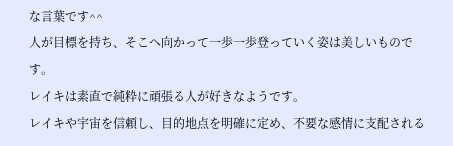な言葉です^^
人が目標を持ち、そこへ向かって一歩一歩登っていく姿は美しいものです。
レイキは素直で純粋に頑張る人が好きなようです。
レイキや宇宙を信頼し、目的地点を明確に定め、不要な感情に支配される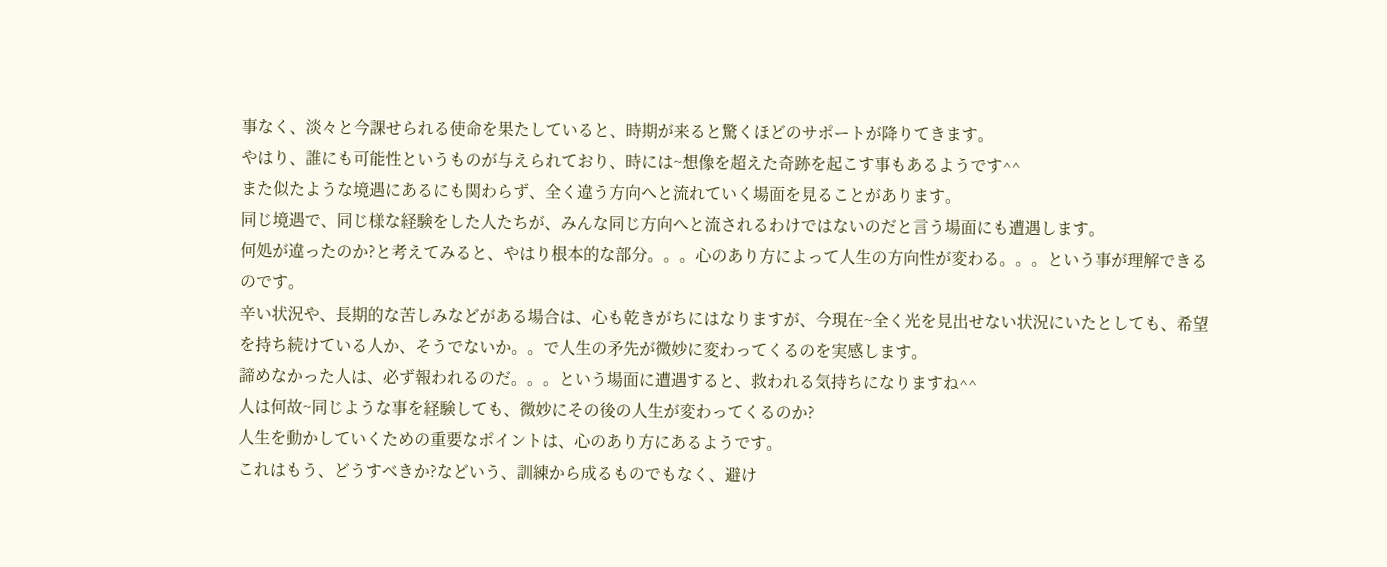事なく、淡々と今課せられる使命を果たしていると、時期が来ると驚くほどのサポートが降りてきます。
やはり、誰にも可能性というものが与えられており、時には~想像を超えた奇跡を起こす事もあるようです^^
また似たような境遇にあるにも関わらず、全く違う方向へと流れていく場面を見ることがあります。
同じ境遇で、同じ様な経験をした人たちが、みんな同じ方向へと流されるわけではないのだと言う場面にも遭遇します。
何処が違ったのか?と考えてみると、やはり根本的な部分。。。心のあり方によって人生の方向性が変わる。。。という事が理解できるのです。
辛い状況や、長期的な苦しみなどがある場合は、心も乾きがちにはなりますが、今現在~全く光を見出せない状況にいたとしても、希望を持ち続けている人か、そうでないか。。で人生の矛先が微妙に変わってくるのを実感します。
諦めなかった人は、必ず報われるのだ。。。という場面に遭遇すると、救われる気持ちになりますね^^
人は何故~同じような事を経験しても、微妙にその後の人生が変わってくるのか?
人生を動かしていくための重要なポイントは、心のあり方にあるようです。
これはもう、どうすべきか?などいう、訓練から成るものでもなく、避け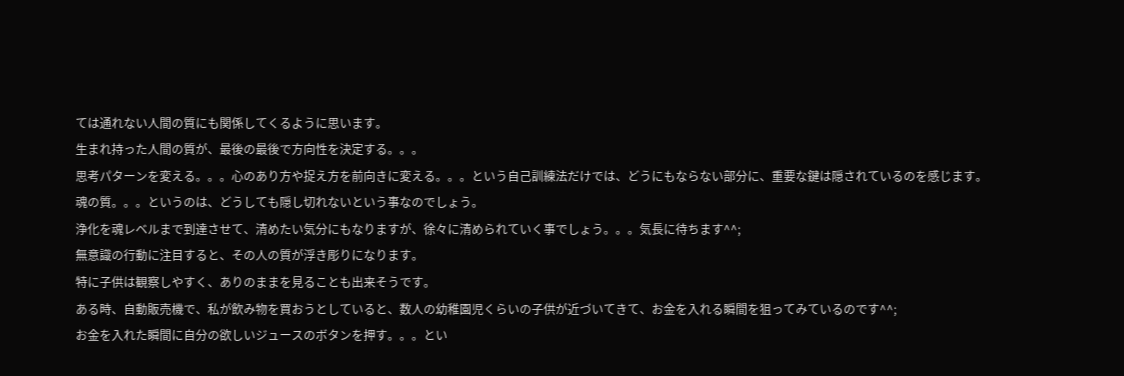ては通れない人間の質にも関係してくるように思います。
生まれ持った人間の質が、最後の最後で方向性を決定する。。。
思考パターンを変える。。。心のあり方や捉え方を前向きに変える。。。という自己訓練法だけでは、どうにもならない部分に、重要な鍵は隠されているのを感じます。
魂の質。。。というのは、どうしても隠し切れないという事なのでしょう。
浄化を魂レベルまで到達させて、清めたい気分にもなりますが、徐々に清められていく事でしょう。。。気長に待ちます^^;
無意識の行動に注目すると、その人の質が浮き彫りになります。
特に子供は観察しやすく、ありのままを見ることも出来そうです。
ある時、自動販売機で、私が飲み物を買おうとしていると、数人の幼稚園児くらいの子供が近づいてきて、お金を入れる瞬間を狙ってみているのです^^;
お金を入れた瞬間に自分の欲しいジュースのボタンを押す。。。とい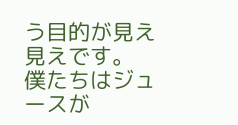う目的が見え見えです。
僕たちはジュースが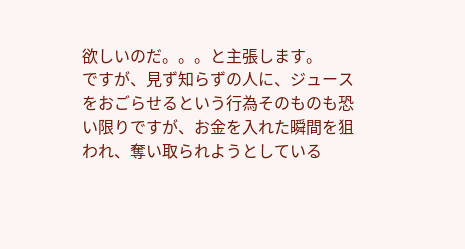欲しいのだ。。。と主張します。
ですが、見ず知らずの人に、ジュースをおごらせるという行為そのものも恐い限りですが、お金を入れた瞬間を狙われ、奪い取られようとしている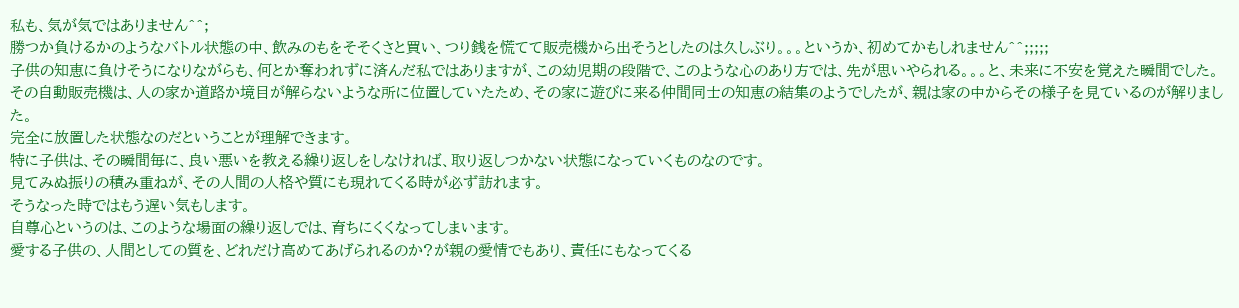私も、気が気ではありません^^;
勝つか負けるかのようなバトル状態の中、飲みのもをそそくさと買い、つり銭を慌てて販売機から出そうとしたのは久しぶり。。。というか、初めてかもしれません^^;;;;;
子供の知恵に負けそうになりながらも、何とか奪われずに済んだ私ではありますが、この幼児期の段階で、このような心のあり方では、先が思いやられる。。。と、未来に不安を覚えた瞬間でした。
その自動販売機は、人の家か道路か境目が解らないような所に位置していたため、その家に遊びに来る仲間同士の知恵の結集のようでしたが、親は家の中からその様子を見ているのが解りました。
完全に放置した状態なのだということが理解できます。
特に子供は、その瞬間毎に、良い悪いを教える繰り返しをしなければ、取り返しつかない状態になっていくものなのです。
見てみぬ振りの積み重ねが、その人間の人格や質にも現れてくる時が必ず訪れます。
そうなった時ではもう遅い気もします。
自尊心というのは、このような場面の繰り返しでは、育ちにくくなってしまいます。
愛する子供の、人間としての質を、どれだけ高めてあげられるのか?が親の愛情でもあり、責任にもなってくる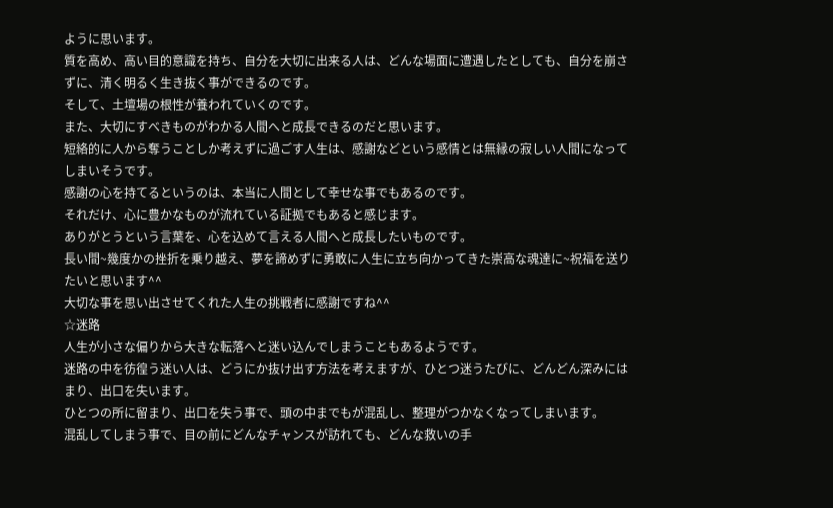ように思います。
質を高め、高い目的意識を持ち、自分を大切に出来る人は、どんな場面に遭遇したとしても、自分を崩さずに、清く明るく生き抜く事ができるのです。
そして、土壇場の根性が養われていくのです。
また、大切にすべきものがわかる人間へと成長できるのだと思います。
短絡的に人から奪うことしか考えずに過ごす人生は、感謝などという感情とは無縁の寂しい人間になってしまいそうです。
感謝の心を持てるというのは、本当に人間として幸せな事でもあるのです。
それだけ、心に豊かなものが流れている証拠でもあると感じます。
ありがとうという言葉を、心を込めて言える人間へと成長したいものです。
長い間~幾度かの挫折を乗り越え、夢を諦めずに勇敢に人生に立ち向かってきた崇高な魂達に~祝福を送りたいと思います^^
大切な事を思い出させてくれた人生の挑戦者に感謝ですね^^
☆迷路
人生が小さな偏りから大きな転落へと迷い込んでしまうこともあるようです。
迷路の中を彷徨う迷い人は、どうにか抜け出す方法を考えますが、ひとつ迷うたびに、どんどん深みにはまり、出口を失います。
ひとつの所に留まり、出口を失う事で、頭の中までもが混乱し、整理がつかなくなってしまいます。
混乱してしまう事で、目の前にどんなチャンスが訪れても、どんな救いの手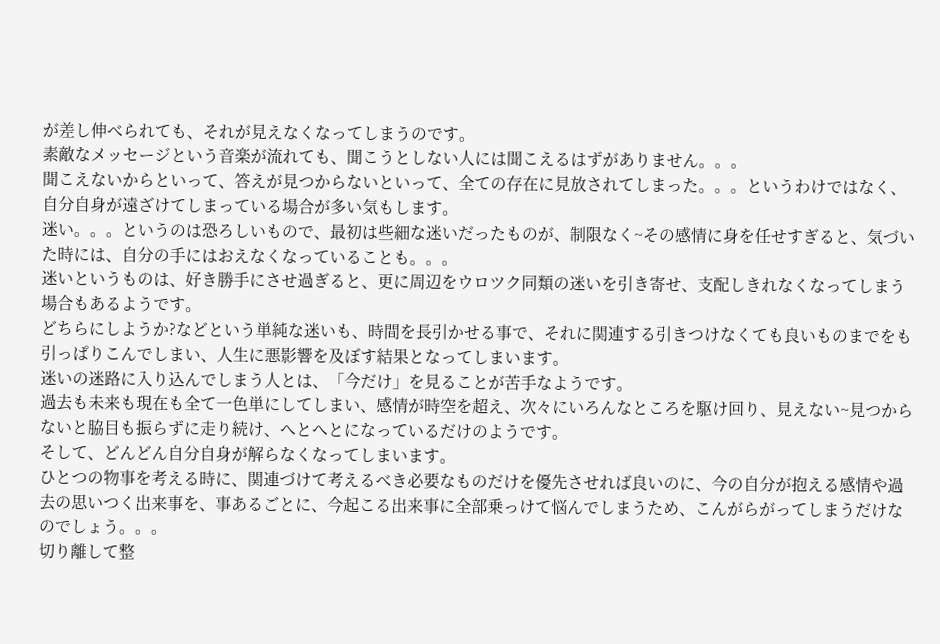が差し伸べられても、それが見えなくなってしまうのです。
素敵なメッセージという音楽が流れても、聞こうとしない人には聞こえるはずがありません。。。
聞こえないからといって、答えが見つからないといって、全ての存在に見放されてしまった。。。というわけではなく、自分自身が遠ざけてしまっている場合が多い気もします。
迷い。。。というのは恐ろしいもので、最初は些細な迷いだったものが、制限なく~その感情に身を任せすぎると、気づいた時には、自分の手にはおえなくなっていることも。。。
迷いというものは、好き勝手にさせ過ぎると、更に周辺をウロツク同類の迷いを引き寄せ、支配しきれなくなってしまう場合もあるようです。
どちらにしようか?などという単純な迷いも、時間を長引かせる事で、それに関連する引きつけなくても良いものまでをも引っぱりこんでしまい、人生に悪影響を及ぼす結果となってしまいます。
迷いの迷路に入り込んでしまう人とは、「今だけ」を見ることが苦手なようです。
過去も未来も現在も全て一色単にしてしまい、感情が時空を超え、次々にいろんなところを駆け回り、見えない~見つからないと脇目も振らずに走り続け、へとへとになっているだけのようです。
そして、どんどん自分自身が解らなくなってしまいます。
ひとつの物事を考える時に、関連づけて考えるべき必要なものだけを優先させれば良いのに、今の自分が抱える感情や過去の思いつく出来事を、事あるごとに、今起こる出来事に全部乗っけて悩んでしまうため、こんがらがってしまうだけなのでしょう。。。
切り離して整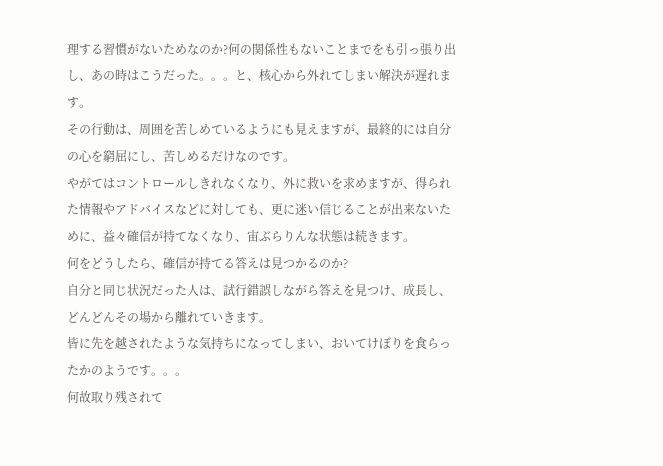理する習慣がないためなのか?何の関係性もないことまでをも引っ張り出し、あの時はこうだった。。。と、核心から外れてしまい解決が遅れます。
その行動は、周囲を苦しめているようにも見えますが、最終的には自分の心を窮屈にし、苦しめるだけなのです。
やがてはコントロールしきれなくなり、外に救いを求めますが、得られた情報やアドバイスなどに対しても、更に迷い信じることが出来ないために、益々確信が持てなくなり、宙ぶらりんな状態は続きます。
何をどうしたら、確信が持てる答えは見つかるのか?
自分と同じ状況だった人は、試行錯誤しながら答えを見つけ、成長し、どんどんその場から離れていきます。
皆に先を越されたような気持ちになってしまい、おいてけぼりを食らったかのようです。。。
何故取り残されて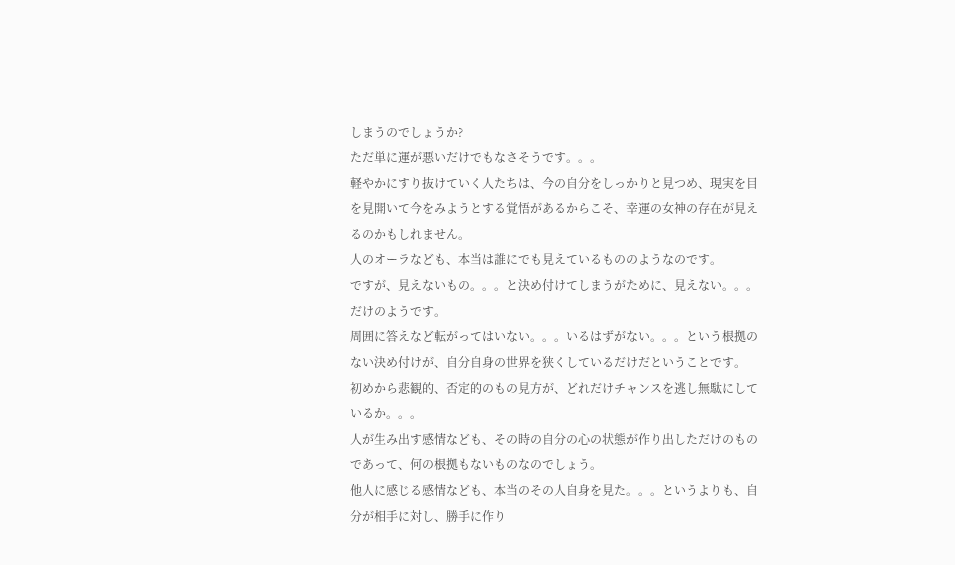しまうのでしょうか?
ただ単に運が悪いだけでもなさそうです。。。
軽やかにすり抜けていく人たちは、今の自分をしっかりと見つめ、現実を目を見開いて今をみようとする覚悟があるからこそ、幸運の女神の存在が見えるのかもしれません。
人のオーラなども、本当は誰にでも見えているもののようなのです。
ですが、見えないもの。。。と決め付けてしまうがために、見えない。。。だけのようです。
周囲に答えなど転がってはいない。。。いるはずがない。。。という根拠のない決め付けが、自分自身の世界を狭くしているだけだということです。
初めから悲観的、否定的のもの見方が、どれだけチャンスを逃し無駄にしているか。。。
人が生み出す感情なども、その時の自分の心の状態が作り出しただけのものであって、何の根拠もないものなのでしょう。
他人に感じる感情なども、本当のその人自身を見た。。。というよりも、自分が相手に対し、勝手に作り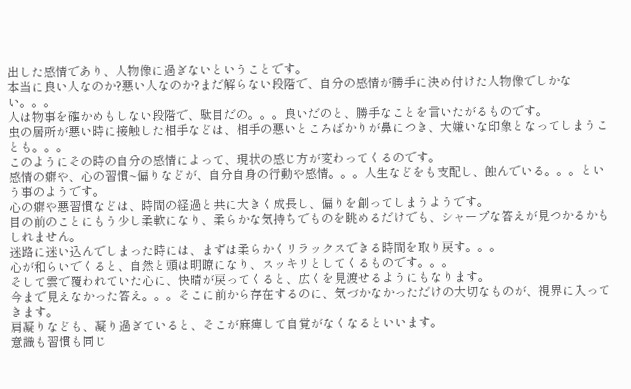出した感情であり、人物像に過ぎないということです。
本当に良い人なのか?悪い人なのか?まだ解らない段階で、自分の感情が勝手に決め付けた人物像でしかない。。。
人は物事を確かめもしない段階で、駄目だの。。。良いだのと、勝手なことを言いたがるものです。
虫の居所が悪い時に接触した相手などは、相手の悪いところばかりが鼻につき、大嫌いな印象となってしまうことも。。。
このようにその時の自分の感情によって、現状の感じ方が変わってくるのです。
感情の癖や、心の習慣~偏りなどが、自分自身の行動や感情。。。人生などをも支配し、蝕んでいる。。。という事のようです。
心の癖や悪習慣などは、時間の経過と共に大きく成長し、偏りを創ってしまうようです。
目の前のことにもう少し柔軟になり、柔らかな気持ちでものを眺めるだけでも、シャープな答えが見つかるかもしれません。
迷路に迷い込んでしまった時には、まずは柔らかくリラックスできる時間を取り戻す。。。
心が和らいでくると、自然と頭は明瞭になり、スッキリとしてくるものです。。。
そして雲で覆われていた心に、快晴が戻ってくると、広くを見渡せるようにもなります。
今まで見えなかった答え。。。そこに前から存在するのに、気づかなかっただけの大切なものが、視界に入ってきます。
肩凝りなども、凝り過ぎていると、そこが麻痺して自覚がなくなるといいます。
意識も習慣も同じ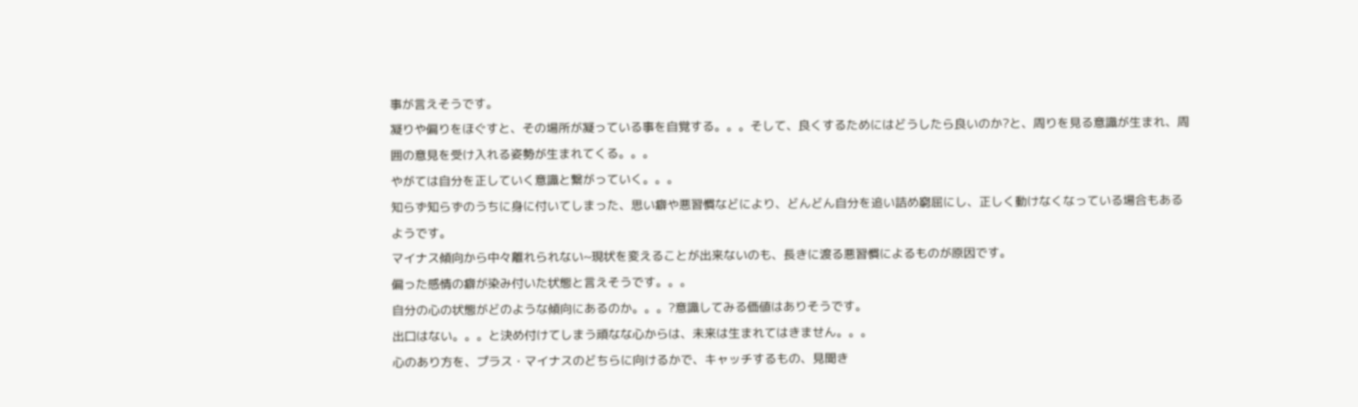事が言えそうです。
凝りや偏りをほぐすと、その場所が凝っている事を自覚する。。。そして、良くするためにはどうしたら良いのか?と、周りを見る意識が生まれ、周囲の意見を受け入れる姿勢が生まれてくる。。。
やがては自分を正していく意識と繋がっていく。。。
知らず知らずのうちに身に付いてしまった、思い癖や悪習慣などにより、どんどん自分を追い詰め窮屈にし、正しく動けなくなっている場合もあるようです。
マイナス傾向から中々離れられない~現状を変えることが出来ないのも、長きに渡る悪習慣によるものが原因です。
偏った感情の癖が染み付いた状態と言えそうです。。。
自分の心の状態がどのような傾向にあるのか。。。?意識してみる価値はありそうです。
出口はない。。。と決め付けてしまう頑なな心からは、未来は生まれてはきません。。。
心のあり方を、プラス・マイナスのどちらに向けるかで、キャッチするもの、見聞き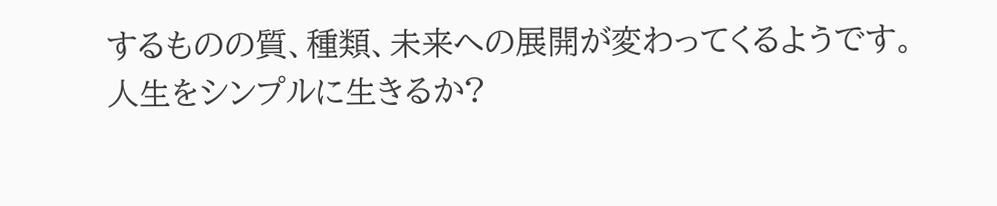するものの質、種類、未来への展開が変わってくるようです。
人生をシンプルに生きるか?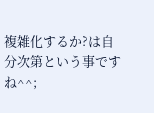複雑化するか?は自分次第という事ですね^^;